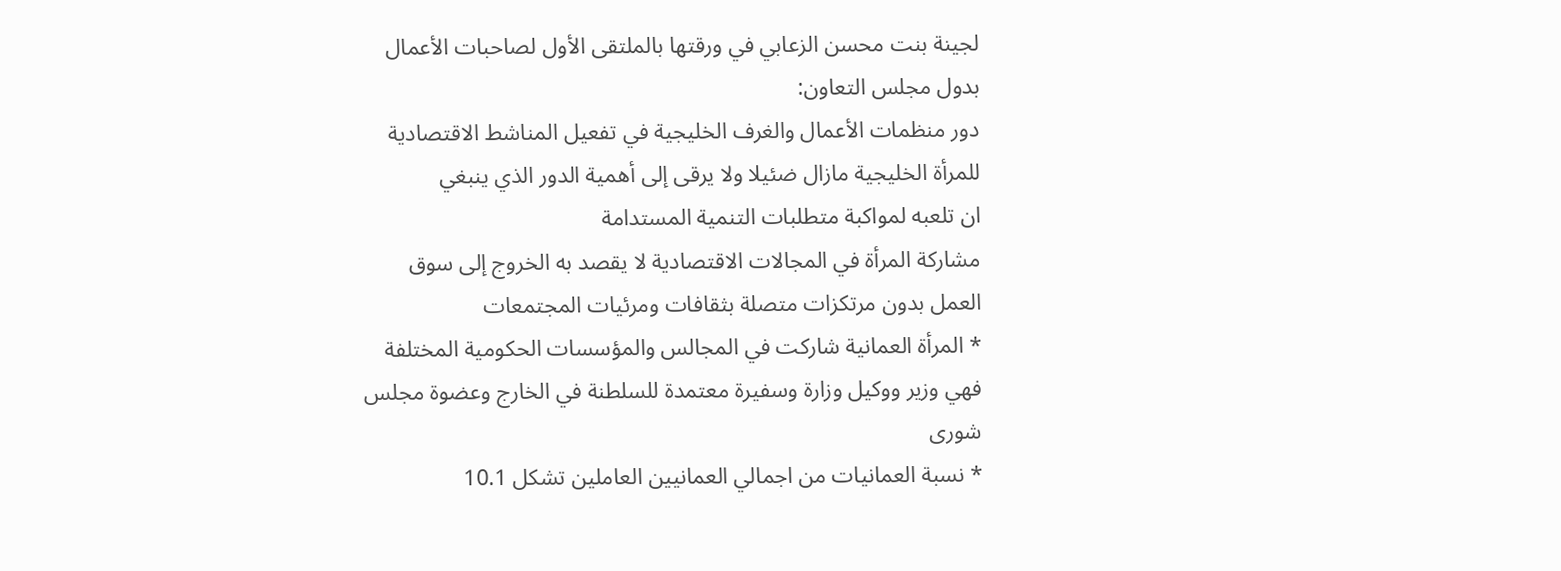لجينة بنت محسن الزعابي في ورقتها بالملتقى الأول لصاحبات الأعمال
بدول مجلس التعاون:
دور منظمات الأعمال والغرف الخليجية في تفعيل المناشط الاقتصادية
للمرأة الخليجية مازال ضئيلا ولا يرقى إلى أهمية الدور الذي ينبغي
ان تلعبه لمواكبة متطلبات التنمية المستدامة
مشاركة المرأة في المجالات الاقتصادية لا يقصد به الخروج إلى سوق
العمل بدون مرتكزات متصلة بثقافات ومرئيات المجتمعات
* المرأة العمانية شاركت في المجالس والمؤسسات الحكومية المختلفة
فهي وزير ووكيل وزارة وسفيرة معتمدة للسلطنة في الخارج وعضوة مجلس
شورى
* نسبة العمانيات من اجمالي العمانيين العاملين تشكل 10.1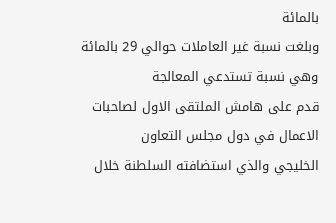بالمائة
وبلغت نسبة غير العاملات حوالي 29 بالمائة وهي نسبة تستدعي المعالجة
قدم على هامش الملتقى الاول لصاحبات الاعمال في دول مجلس التعاون
الخليجي والذي استضافته السلطنة خلال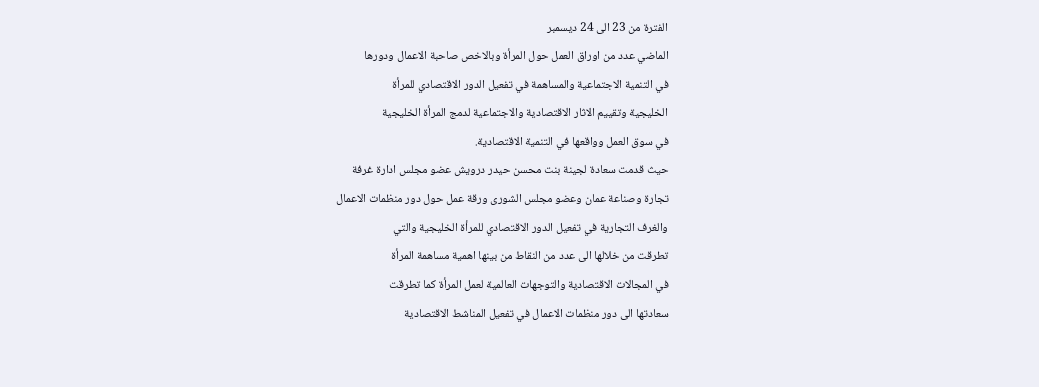الفترة من 23 الى 24 ديسمبر
الماضي عدد من اوراق العمل حول المرأة وبالاخص صاحبة الاعمال ودورها
في التنمية الاجتماعية والمساهمة في تفعيل الدور الاقتصادي للمرأة
الخليجية وتقييم الاثار الاقتصادية والاجتماعية لدمج المرأة الخليجية
في سوق العمل وواقعها في التنمية الاقتصادية.
حيث قدمت سعادة لجينة بنت محسن حيدر درويش عضو مجلس ادارة غرفة
تجارة وصناعة عمان وعضو مجلس الشورى ورقة عمل حول دور منظمات الاعمال
والغرف التجارية في تفعيل الدور الاقتصادي للمرأة الخليجية والتي
تطرقت من خلالها الى عدد من النقاط من بينها اهمية مساهمة المرأة
في المجالات الاقتصادية والتوجهات العالمية لعمل المرأة كما تطرقت
سعادتها الى دور منظمات الاعمال في تفعيل المناشط الاقتصادية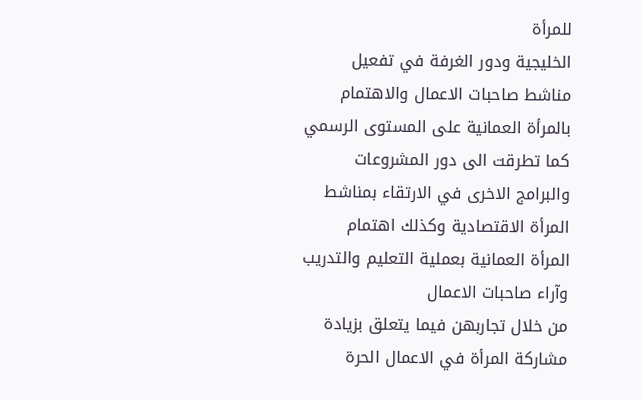للمرأة
الخليجية ودور الغرفة في تفعيل مناشط صاحبات الاعمال والاهتمام
بالمرأة العمانية على المستوى الرسمي كما تطرقت الى دور المشروعات
والبرامج الاخرى في الارتقاء بمناشط المرأة الاقتصادية وكذلك اهتمام
المرأة العمانية بعملية التعليم والتدريب وآراء صاحبات الاعمال
من خلال تجاربهن فيما يتعلق بزيادة مشاركة المرأة في الاعمال الحرة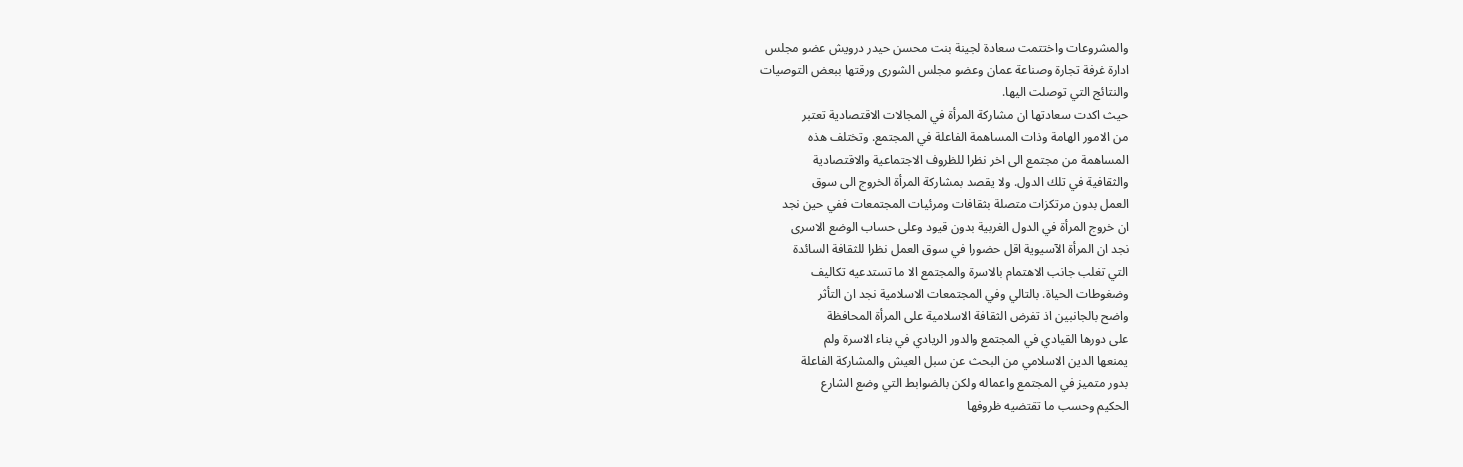والمشروعات واختتمت سعادة لجينة بنت محسن حيدر درويش عضو مجلس
ادارة غرفة تجارة وصناعة عمان وعضو مجلس الشورى ورقتها ببعض التوصيات
والنتائج التي توصلت اليها.
حيث اكدت سعادتها ان مشاركة المرأة في المجالات الاقتصادية تعتبر
من الامور الهامة وذات المساهمة الفاعلة في المجتمع. وتختلف هذه
المساهمة من مجتمع الى اخر نظرا للظروف الاجتماعية والاقتصادية
والثقافية في تلك الدول. ولا يقصد بمشاركة المرأة الخروج الى سوق
العمل بدون مرتكزات متصلة بثقافات ومرئيات المجتمعات ففي حين نجد
ان خروج المرأة في الدول الغربية بدون قيود وعلى حساب الوضع الاسرى
نجد ان المرأة الآسيوية اقل حضورا في سوق العمل نظرا للثقافة السائدة
التي تغلب جانب الاهتمام بالاسرة والمجتمع الا ما تستدعيه تكاليف
وضغوطات الحياة. بالتالي وفي المجتمعات الاسلامية نجد ان التأثر
واضح بالجانبين اذ تفرض الثقافة الاسلامية على المرأة المحافظة
على دورها القيادي في المجتمع والدور الريادي في بناء الاسرة ولم
يمنعها الدين الاسلامي من البحث عن سبل العيش والمشاركة الفاعلة
بدور متميز في المجتمع واعماله ولكن بالضوابط التي وضع الشارع
الحكيم وحسب ما تقتضيه ظروفها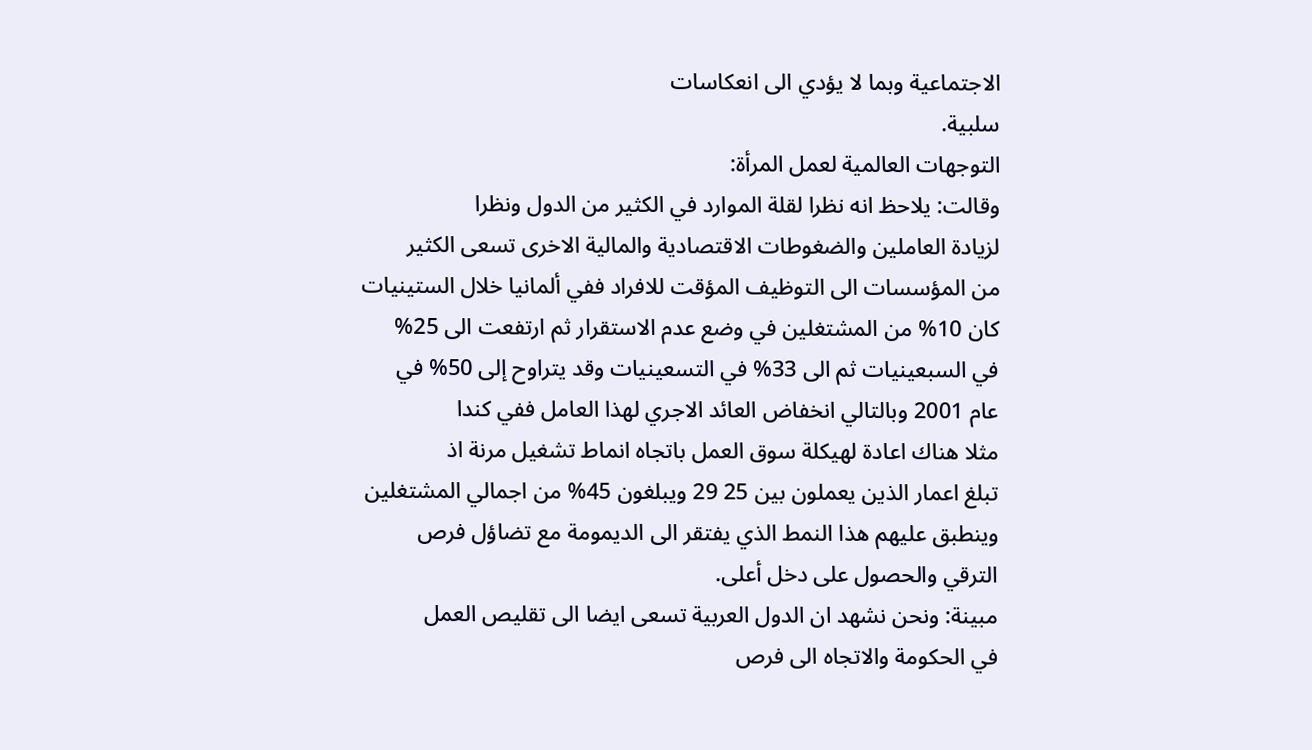الاجتماعية وبما لا يؤدي الى انعكاسات
سلبية.
التوجهات العالمية لعمل المرأة:
وقالت: يلاحظ انه نظرا لقلة الموارد في الكثير من الدول ونظرا
لزيادة العاملين والضغوطات الاقتصادية والمالية الاخرى تسعى الكثير
من المؤسسات الى التوظيف المؤقت للافراد ففي ألمانيا خلال الستينيات
كان 10% من المشتغلين في وضع عدم الاستقرار ثم ارتفعت الى 25%
في السبعينيات ثم الى 33% في التسعينيات وقد يتراوح إلى 50% في
عام 2001 وبالتالي انخفاض العائد الاجري لهذا العامل ففي كندا
مثلا هناك اعادة لهيكلة سوق العمل باتجاه انماط تشغيل مرنة اذ
تبلغ اعمار الذين يعملون بين 25 29 ويبلغون 45% من اجمالي المشتغلين
وينطبق عليهم هذا النمط الذي يفتقر الى الديمومة مع تضاؤل فرص
الترقي والحصول على دخل أعلى.
مبينة: ونحن نشهد ان الدول العربية تسعى ايضا الى تقليص العمل
في الحكومة والاتجاه الى فرص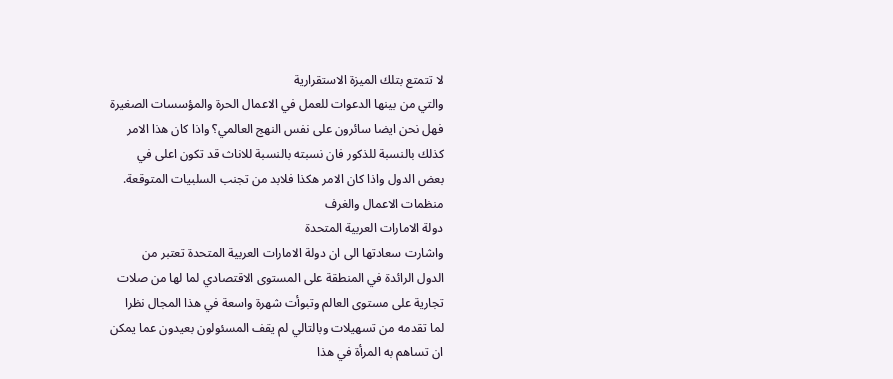لا تتمتع بتلك الميزة الاستقرارية
والتي من بينها الدعوات للعمل في الاعمال الحرة والمؤسسات الصغيرة
فهل نحن ايضا سائرون على نفس النهج العالمي؟ واذا كان هذا الامر
كذلك بالنسبة للذكور فان نسبته بالنسبة للاناث قد تكون اعلى في
بعض الدول واذا كان الامر هكذا فلابد من تجنب السلبيات المتوقعة.
منظمات الاعمال والغرف
دولة الامارات العربية المتحدة
واشارت سعادتها الى ان دولة الامارات العربية المتحدة تعتبر من
الدول الرائدة في المنطقة على المستوى الاقتصادي لما لها من صلات
تجارية على مستوى العالم وتبوأت شهرة واسعة في هذا المجال نظرا
لما تقدمه من تسهيلات وبالتالي لم يقف المسئولون بعيدون عما يمكن
ان تساهم به المرأة في هذا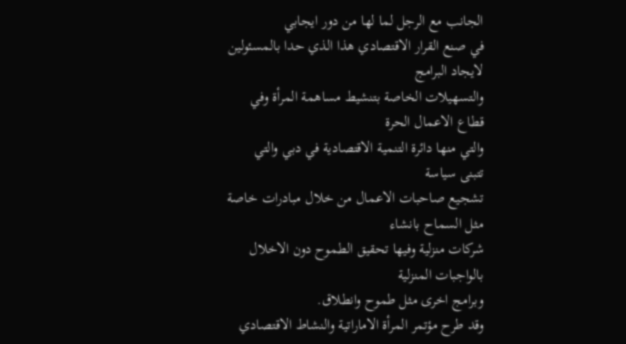الجانب مع الرجل لما لها من دور ايجابي
في صنع القرار الاقتصادي هذا الذي حدا بالمسئولين لايجاد البرامج
والتسهيلات الخاصة بتنشيط مساهمة المرأة وفي قطاع الاعمال الحرة
والتي منها دائرة التنمية الاقتصادية في دبي والتي تتبنى سياسة
تشجيع صاحبات الاعمال من خلال مبادرات خاصة مثل السماح بانشاء
شركات منزلية وفيها تحقيق الطموح دون الاخلال بالواجبات المنزلية
وبرامج اخرى مثل طموح وانطلاق.
وقد طرح مؤتمر المرأة الاماراتية والنشاط الاقتصادي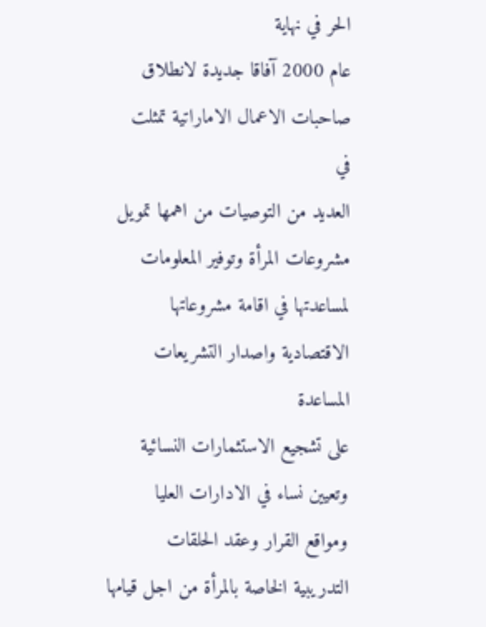الحر في نهاية
عام 2000 آفاقا جديدة لانطلاق صاحبات الاعمال الاماراتية تمثلت
في
العديد من التوصيات من اهمها تمويل مشروعات المرأة وتوفير المعلومات
لمساعدتها في اقامة مشروعاتها الاقتصادية واصدار التشريعات المساعدة
على تشجيع الاستثمارات النسائية وتعيين نساء في الادارات العليا
ومواقع القرار وعقد الحلقات التدريبية الخاصة بالمرأة من اجل قيامها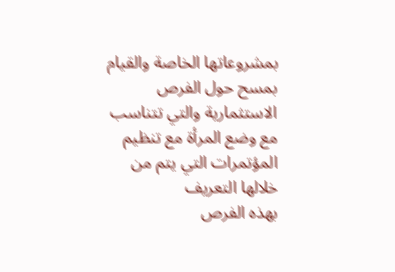بمشروعاتها الخاصة والقيام بمسح حول الفرص الاستثمارية والتي تتناسب
مع وضع المرأة مع تنظيم المؤتمرات التي يتم من خلالها التعريف
بهذه الفرص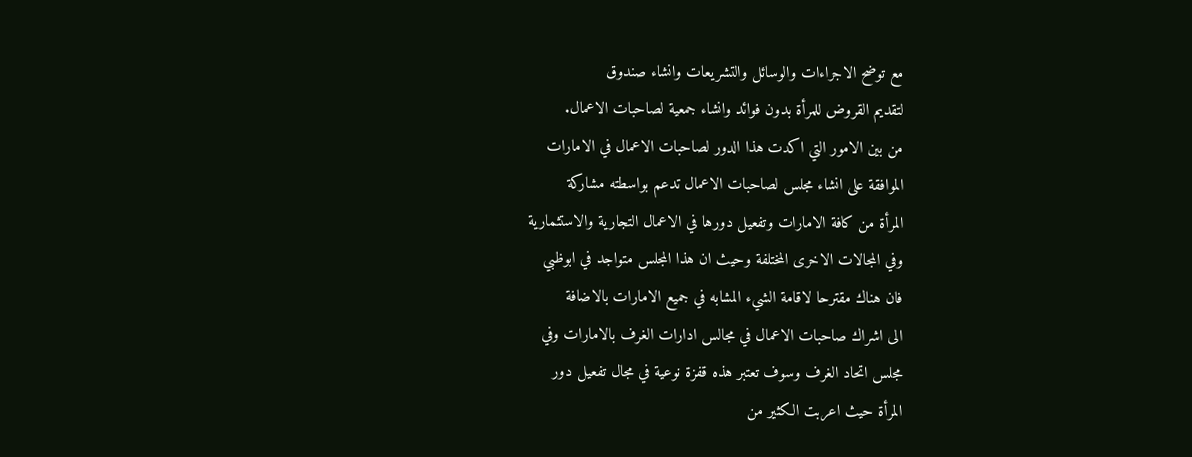مع توضح الاجراءات والوسائل والتشريعات وانشاء صندوق
لتقديم القروض للمرأة بدون فوائد وانشاء جمعية لصاحبات الاعمال.
من بين الامور التي اكدت هذا الدور لصاحبات الاعمال في الامارات
الموافقة على انشاء مجلس لصاحبات الاعمال تدعم بواسطته مشاركة
المرأة من كافة الامارات وتفعيل دورها في الاعمال التجارية والاستثمارية
وفي المجالات الاخرى المختلفة وحيث ان هذا المجلس متواجد في ابوظبي
فان هناك مقترحا لاقامة الشيء المشابه في جميع الامارات بالاضافة
الى اشراك صاحبات الاعمال في مجالس ادارات الغرف بالامارات وفي
مجلس اتحاد الغرف وسوف تعتبر هذه قفزة نوعية في مجال تفعيل دور
المرأة حيث اعربت الكثير من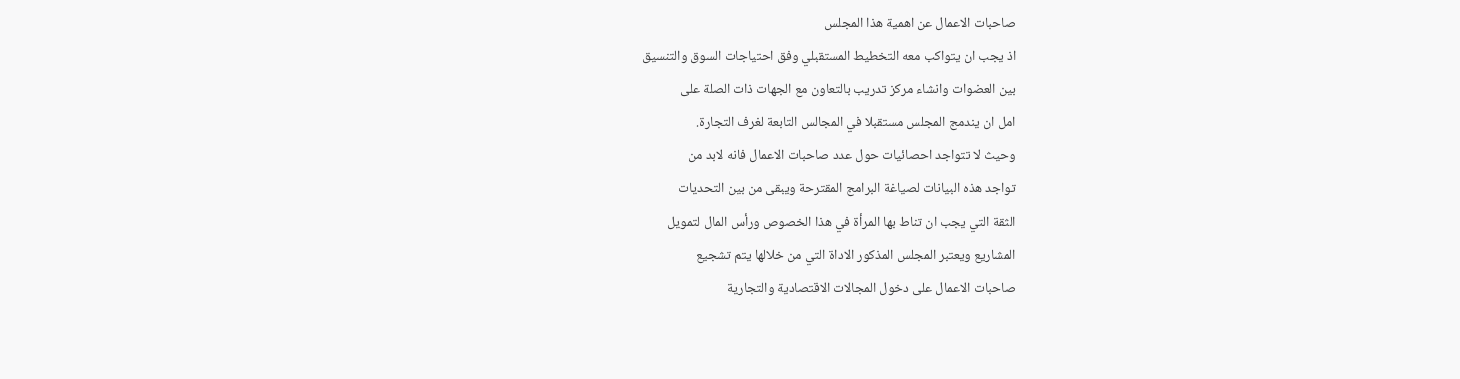صاحبات الاعمال عن اهمية هذا المجلس
اذ يجب ان يتواكب معه التخطيط المستقبلي وفق احتياجات السوق والتنسيق
بين العضوات وانشاء مركز تدريب بالتعاون مع الجهات ذات الصلة على
امل ان يندمج المجلس مستقبلا في المجالس التابعة لغرف التجارة.
وحيث لا تتواجد احصائيات حول عدد صاحبات الاعمال فانه لابد من
تواجد هذه البيانات لصياغة البرامج المقترحة ويبقى من بين التحديات
الثقة التي يجب ان تناط بها المرأة في هذا الخصوص ورأس المال لتمويل
المشاريع ويعتبر المجلس المذكور الاداة التي من خلالها يتم تشجيع
صاحبات الاعمال على دخول المجالات الاقتصادية والتجارية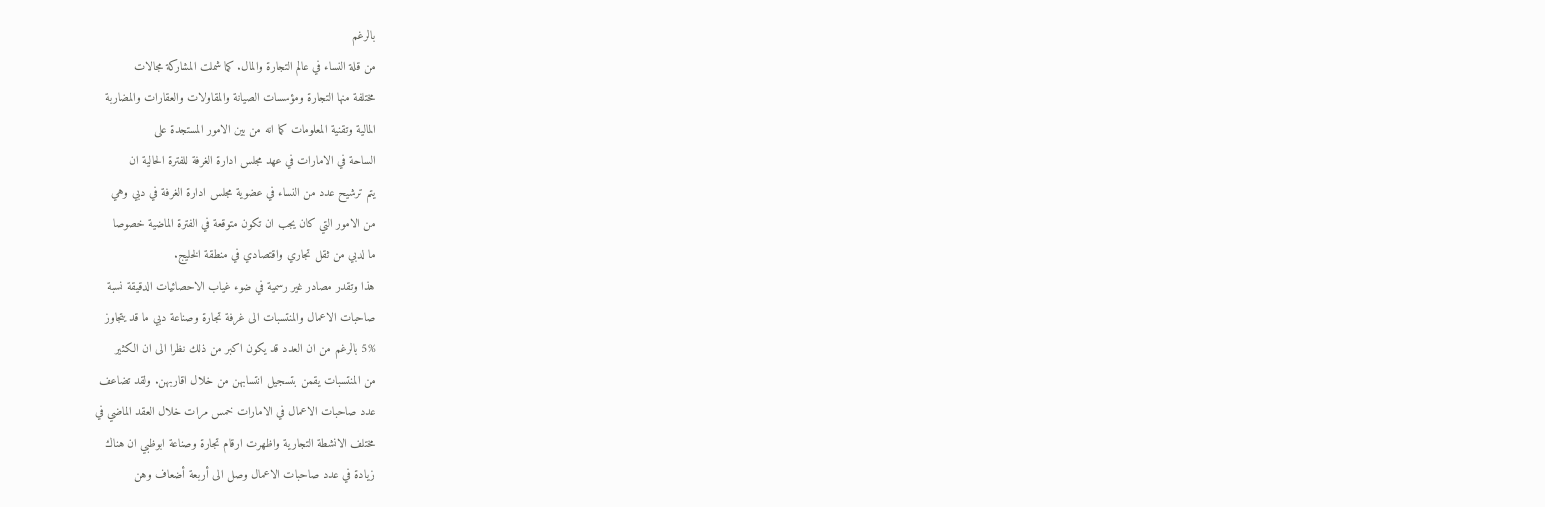بالرغم
من قلة النساء في عالم التجارة والمال. كما شملت المشاركة مجالات
مختلفة منها التجارة ومؤسسات الصيانة والمقاولات والعقارات والمضاربة
المالية وتقنية المعلومات كما انه من بين الامور المستجدة على
الساحة في الامارات في عهد مجلس ادارة الغرفة للفترة الحالية ان
يتم ترشيح عدد من النساء في عضوية مجلس ادارة الغرفة في دبي وهي
من الامور التي كان يجب ان تكون متوقعة في الفترة الماضية خصوصا
ما لدبي من ثقل تجاري واقتصادي في منطقة الخليج.
هذا وتقدر مصادر غير رسمية في ضوء غياب الاحصائيات الدقيقة نسبة
صاحبات الاعمال والمنتسبات الى غرفة تجارة وصناعة دبي ما قد يتجاوز
5% بالرغم من ان العدد قد يكون اكبر من ذلك نظرا الى ان الكثير
من المنتسبات يقمن بتسجيل انتسابهن من خلال اقاربهن. ولقد تضاعف
عدد صاحبات الاعمال في الامارات خمس مرات خلال العقد الماضي في
مختلف الانشطة التجارية واظهرت ارقام تجارة وصناعة ابوظبي ان هناك
زيادة في عدد صاحبات الاعمال وصل الى أربعة أضعاف وهن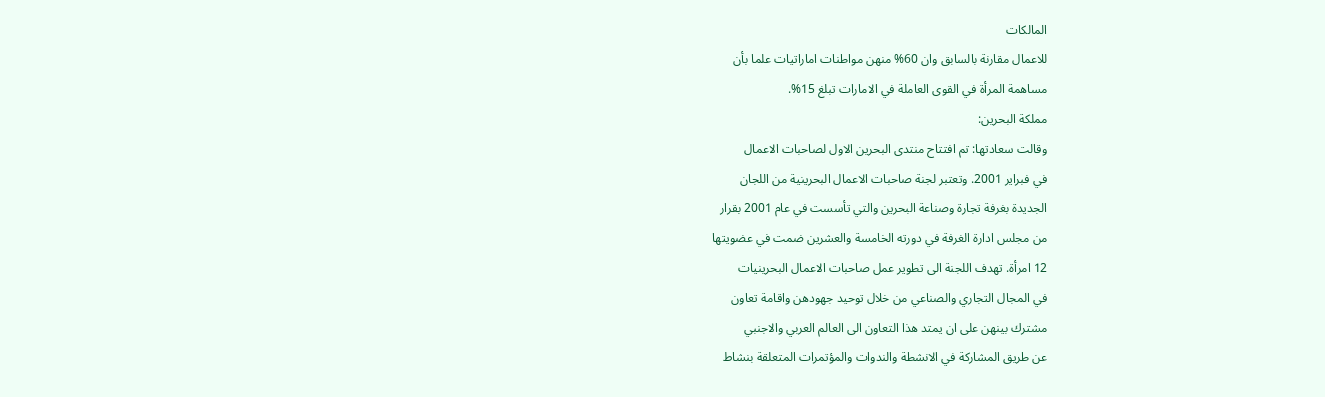المالكات
للاعمال مقارنة بالسابق وان 60% منهن مواطنات اماراتيات علما بأن
مساهمة المرأة في القوى العاملة في الامارات تبلغ 15%.
مملكة البحرين:
وقالت سعادتها: تم افتتاح منتدى البحرين الاول لصاحبات الاعمال
في فبراير 2001. وتعتبر لجنة صاحبات الاعمال البحرينية من اللجان
الجديدة بغرفة تجارة وصناعة البحرين والتي تأسست في عام 2001 بقرار
من مجلس ادارة الغرفة في دورته الخامسة والعشرين ضمت في عضويتها
12 امرأة. تهدف اللجنة الى تطوير عمل صاحبات الاعمال البحرينيات
في المجال التجاري والصناعي من خلال توحيد جهودهن واقامة تعاون
مشترك بينهن على ان يمتد هذا التعاون الى العالم العربي والاجنبي
عن طريق المشاركة في الانشطة والندوات والمؤتمرات المتعلقة بنشاط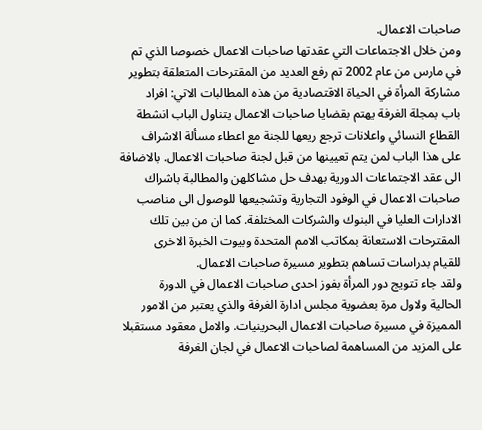صاحبات الاعمال.
ومن خلال الاجتماعات التي عقدتها صاحبات الاعمال خصوصا الذي تم
في مارس من عام 2002 تم رفع العديد من المقترحات المتعلقة بتطوير
مشاركة المرأة في الحياة الاقتصادية من هذه المطالبات الاتي: افراد
باب بمجلة الغرفة يهتم بقضايا صاحبات الاعمال يتناول الباب انشطة
القطاع النسائي واعلانات ترجع ريعها للجنة مع اعطاء مسألة الاشراف
على هذا الباب لمن يتم تعيينها من قبل لجنة صاحبات الاعمال. بالاضافة
الى عقد الاجتماعات الدورية بهدف حل مشاكلهن والمطالبة باشراك
صاحبات الاعمال في الوفود التجارية وتشجيعها للوصول الى مناصب
الادارات العليا في البنوك والشركات المختلفة. كما ان من بين تلك
المقترحات الاستعانة بمكاتب الامم المتحدة وبيوت الخبرة الاخرى
للقيام بدراسات تساهم بتطوير مسيرة صاحبات الاعمال.
ولقد جاء تتويج دور المرأة بفوز احدى صاحبات الاعمال في الدورة
الحالية ولاول مرة بعضوية مجلس ادارة الغرفة والذي يعتبر من الامور
المميزة في مسيرة صاحبات الاعمال البحرينيات. والامل معقود مستقبلا
على المزيد من المساهمة لصاحبات الاعمال في لجان الغرفة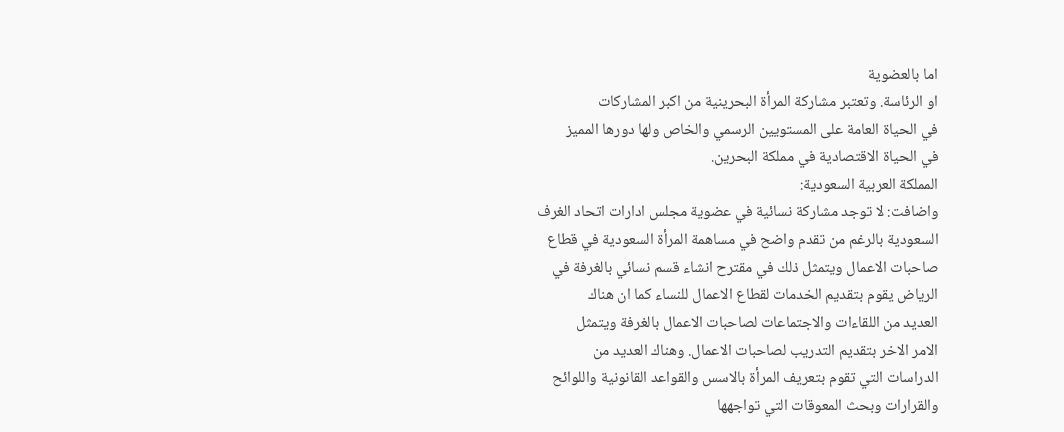اما بالعضوية
او الرئاسة. وتعتبر مشاركة المرأة البحرينية من اكبر المشاركات
في الحياة العامة على المستويين الرسمي والخاص ولها دورها المميز
في الحياة الاقتصادية في مملكة البحرين.
المملكة العربية السعودية:
واضافت: لا توجد مشاركة نسائية في عضوية مجلس ادارات اتحاد الغرف
السعودية بالرغم من تقدم واضح في مساهمة المرأة السعودية في قطاع
صاحبات الاعمال ويتمثل ذلك في مقترح انشاء قسم نسائي بالغرفة في
الرياض يقوم بتقديم الخدمات لقطاع الاعمال للنساء كما ان هناك
العديد من اللقاءات والاجتماعات لصاحبات الاعمال بالغرفة ويتمثل
الامر الاخر بتقديم التدريب لصاحبات الاعمال. وهناك العديد من
الدراسات التي تقوم بتعريف المرأة بالاسس والقواعد القانونية واللوائح
والقرارات وبحث المعوقات التي تواجهها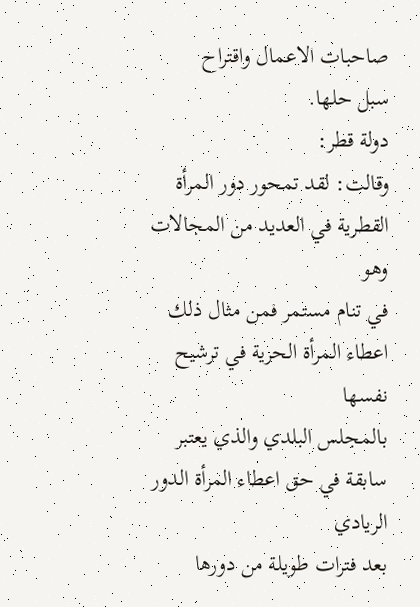صاحبات الاعمال واقتراح
سبل حلها.
دولة قطر:
وقالت: لقد تمحور دور المرأة القطرية في العديد من المجالات وهو
في تنام مستمر فمن مثال ذلك اعطاء المرأة الحرية في ترشيح نفسها
بالمجلس البلدي والذي يعتبر سابقة في حق اعطاء المرأة الدور الريادي
بعد فترات طويلة من دورها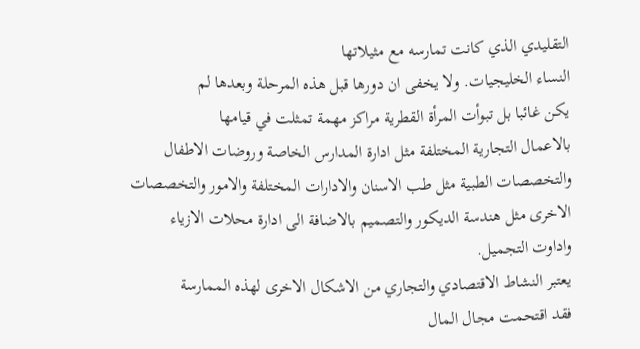التقليدي الذي كانت تمارسه مع مثيلاتها
النساء الخليجيات. ولا يخفى ان دورها قبل هذه المرحلة وبعدها لم
يكن غائبا بل تبوأت المرأة القطرية مراكز مهمة تمثلت في قيامها
بالاعمال التجارية المختلفة مثل ادارة المدارس الخاصة وروضات الاطفال
والتخصصات الطبية مثل طب الاسنان والادارات المختلفة والامور والتخصصات
الاخرى مثل هندسة الديكور والتصميم بالاضافة الى ادارة محلات الازياء
واداوت التجميل.
يعتبر النشاط الاقتصادي والتجاري من الاشكال الاخرى لهذه الممارسة
فقد اقتحمت مجال المال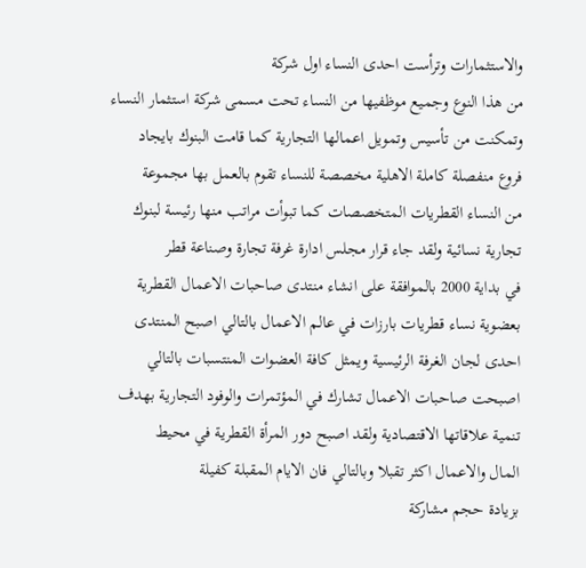والاستثمارات وترأست احدى النساء اول شركة
من هذا النوع وجميع موظفيها من النساء تحت مسمى شركة استثمار النساء
وتمكنت من تأسيس وتمويل اعمالها التجارية كما قامت البنوك بايجاد
فروع منفصلة كاملة الاهلية مخصصة للنساء تقوم بالعمل بها مجموعة
من النساء القطريات المتخصصات كما تبوأت مراتب منها رئيسة لبنوك
تجارية نسائية ولقد جاء قرار مجلس ادارة غرفة تجارة وصناعة قطر
في بداية 2000 بالموافقة على انشاء منتدى صاحبات الاعمال القطرية
بعضوية نساء قطريات بارزات في عالم الاعمال بالتالي اصبح المنتدى
احدى لجان الغرفة الرئيسية ويمثل كافة العضوات المنتسبات بالتالي
اصبحت صاحبات الاعمال تشارك في المؤتمرات والوفود التجارية بهدف
تنمية علاقاتها الاقتصادية ولقد اصبح دور المرأة القطرية في محيط
المال والاعمال اكثر تقبلا وبالتالي فان الايام المقبلة كفيلة
بزيادة حجم مشاركة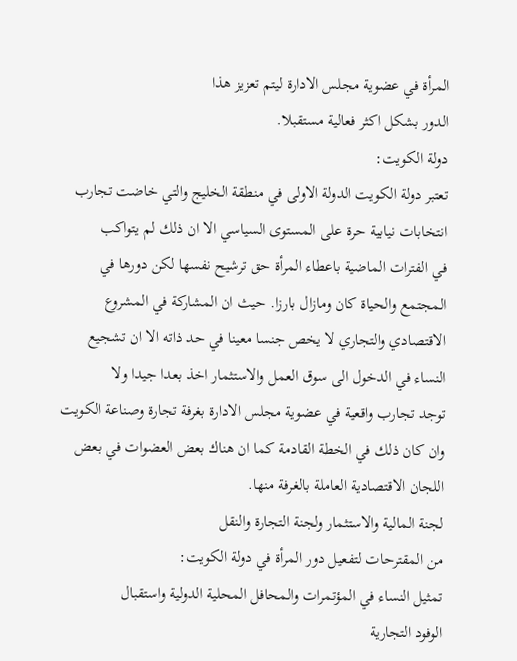المرأة في عضوية مجلس الادارة ليتم تعزيز هذا
الدور بشكل اكثر فعالية مستقبلا.
دولة الكويت:
تعتبر دولة الكويت الدولة الاولى في منطقة الخليج والتي خاضت تجارب
انتخابات نيابية حرة على المستوى السياسي الا ان ذلك لم يتواكب
في الفترات الماضية باعطاء المرأة حق ترشيح نفسها لكن دورها في
المجتمع والحياة كان ومازال بارزا. حيث ان المشاركة في المشروع
الاقتصادي والتجاري لا يخص جنسا معينا في حد ذاته الا ان تشجيع
النساء في الدخول الى سوق العمل والاستثمار اخذ بعدا جيدا ولا
توجد تجارب واقعية في عضوية مجلس الادارة بغرفة تجارة وصناعة الكويت
وان كان ذلك في الخطة القادمة كما ان هناك بعض العضوات في بعض
اللجان الاقتصادية العاملة بالغرفة منها.
لجنة المالية والاستثمار ولجنة التجارة والنقل
من المقترحات لتفعيل دور المرأة في دولة الكويت:
تمثيل النساء في المؤتمرات والمحافل المحلية الدولية واستقبال
الوفود التجارية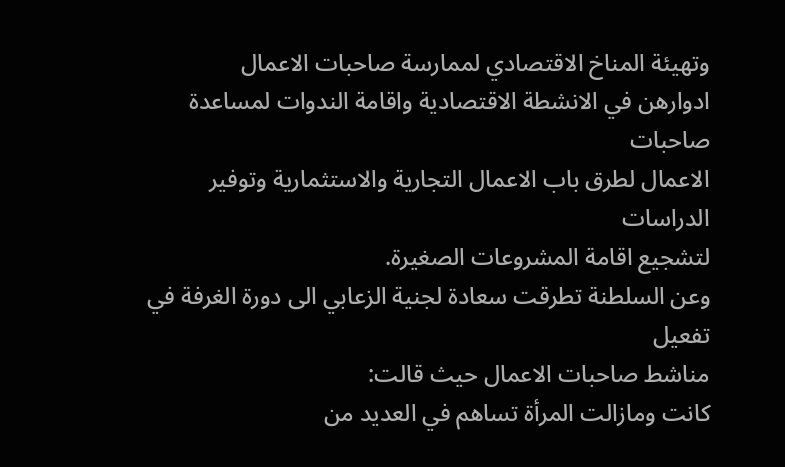وتهيئة المناخ الاقتصادي لممارسة صاحبات الاعمال
ادوارهن في الانشطة الاقتصادية واقامة الندوات لمساعدة صاحبات
الاعمال لطرق باب الاعمال التجارية والاستثمارية وتوفير الدراسات
لتشجيع اقامة المشروعات الصغيرة.
وعن السلطنة تطرقت سعادة لجنية الزعابي الى دورة الغرفة في تفعيل
مناشط صاحبات الاعمال حيث قالت:
كانت ومازالت المرأة تساهم في العديد من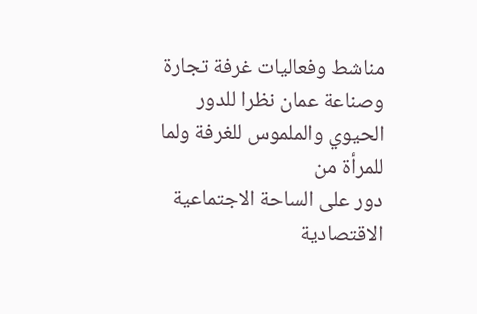مناشط وفعاليات غرفة تجارة
وصناعة عمان نظرا للدور الحيوي والملموس للغرفة ولما للمرأة من
دور على الساحة الاجتماعية الاقتصادية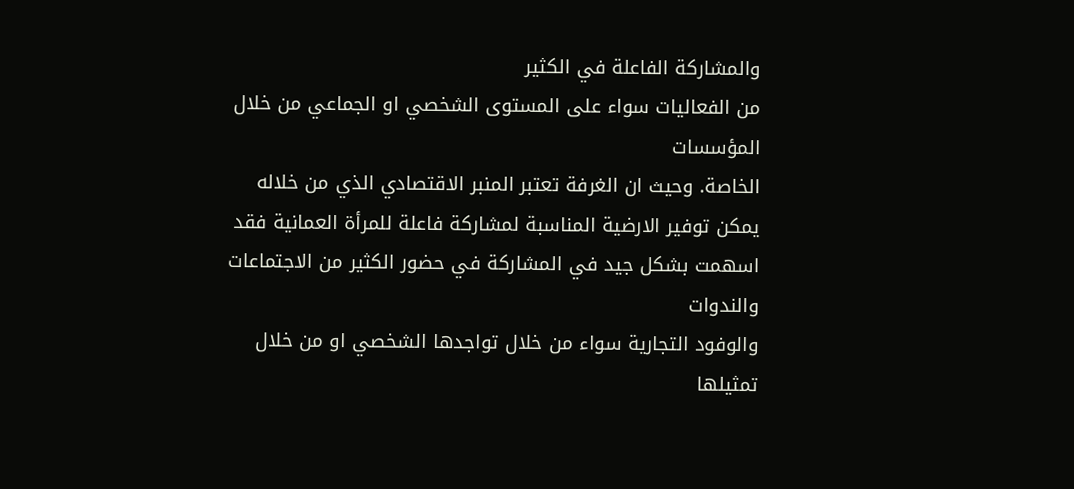والمشاركة الفاعلة في الكثير
من الفعاليات سواء على المستوى الشخصي او الجماعي من خلال المؤسسات
الخاصة. وحيث ان الغرفة تعتبر المنبر الاقتصادي الذي من خلاله
يمكن توفير الارضية المناسبة لمشاركة فاعلة للمرأة العمانية فقد
اسهمت بشكل جيد في المشاركة في حضور الكثير من الاجتماعات والندوات
والوفود التجارية سواء من خلال تواجدها الشخصي او من خلال تمثيلها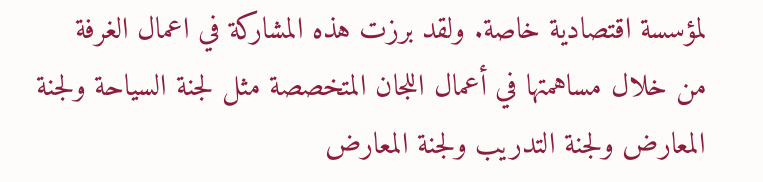لمؤسسة اقتصادية خاصة. ولقد برزت هذه المشاركة في اعمال الغرفة
من خلال مساهمتها في أعمال اللجان المتخصصة مثل لجنة السياحة ولجنة
المعارض ولجنة التدريب ولجنة المعارض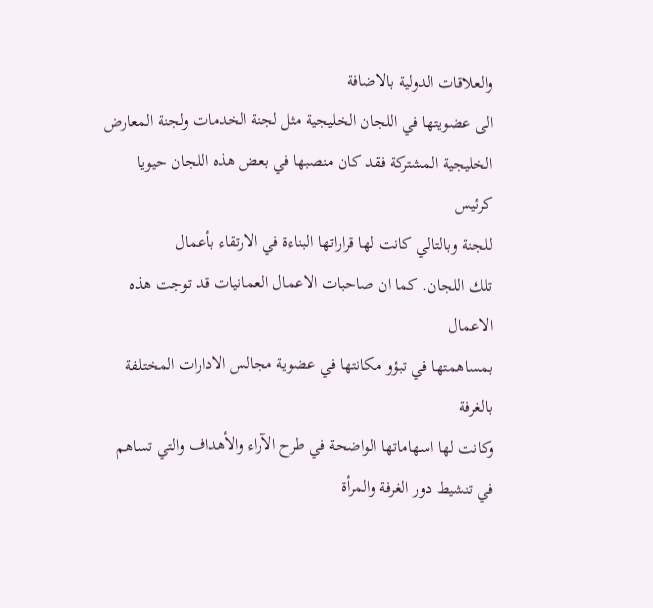والعلاقات الدولية بالاضافة
الى عضويتها في اللجان الخليجية مثل لجنة الخدمات ولجنة المعارض
الخليجية المشتركة فقد كان منصبها في بعض هذه اللجان حيويا كرئيس
للجنة وبالتالي كانت لها قراراتها البناءة في الارتقاء بأعمال
تلك اللجان. كما ان صاحبات الاعمال العمانيات قد توجت هذه الاعمال
بمساهمتها في تبؤو مكانتها في عضوية مجالس الادارات المختلفة بالغرفة
وكانت لها اسهاماتها الواضحة في طرح الآراء والأهداف والتي تساهم
في تنشيط دور الغرفة والمرأة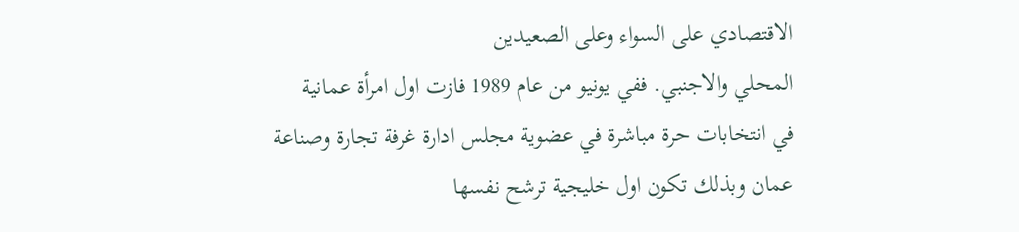الاقتصادي على السواء وعلى الصعيدين
المحلي والاجنبي. ففي يونيو من عام 1989 فازت اول امرأة عمانية
في انتخابات حرة مباشرة في عضوية مجلس ادارة غرفة تجارة وصناعة
عمان وبذلك تكون اول خليجية ترشح نفسها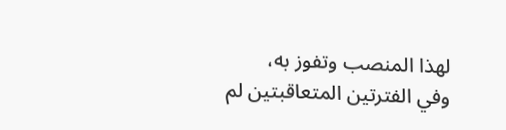لهذا المنصب وتفوز به،
وفي الفترتين المتعاقبتين لم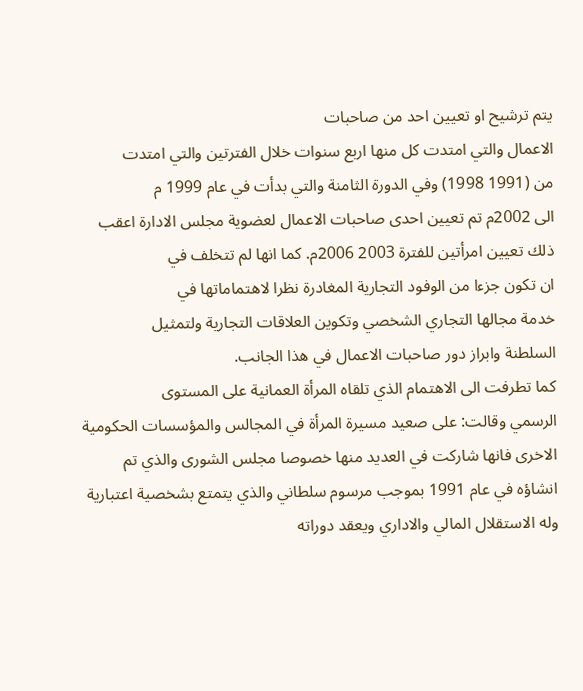يتم ترشيح او تعيين احد من صاحبات
الاعمال والتي امتدت كل منها اربع سنوات خلال الفترتين والتي امتدت
من (1991 1998) وفي الدورة الثامنة والتي بدأت في عام 1999 م
الى 2002م تم تعيين احدى صاحبات الاعمال لعضوية مجلس الادارة اعقب
ذلك تعيين امرأتين للفترة 2003 2006م. كما انها لم تتخلف في
ان تكون جزءا من الوفود التجارية المغادرة نظرا لاهتماماتها في
خدمة مجالها التجاري الشخصي وتكوين العلاقات التجارية ولتمثيل
السلطنة وابراز دور صاحبات الاعمال في هذا الجانب.
كما تطرفت الى الاهتمام الذي تلقاه المرأة العمانية على المستوى
الرسمي وقالت: على صعيد مسيرة المرأة في المجالس والمؤسسات الحكومية
الاخرى فانها شاركت في العديد منها خصوصا مجلس الشورى والذي تم
انشاؤه في عام 1991 بموجب مرسوم سلطاني والذي يتمتع بشخصية اعتبارية
وله الاستقلال المالي والاداري ويعقد دوراته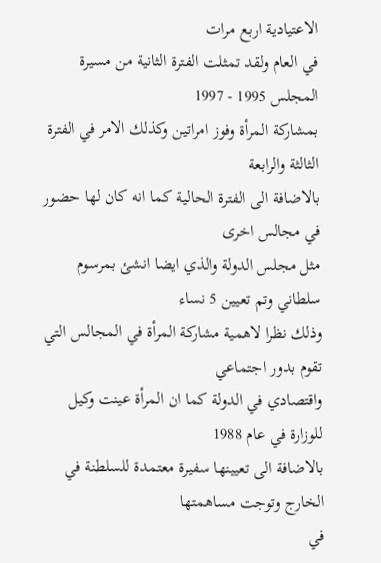الاعتيادية اربع مرات
في العام ولقد تمثلت الفترة الثانية من مسيرة المجلس 1995 - 1997
بمشاركة المرأة وفوز امراتين وكذلك الامر في الفترة الثالثة والرابعة
بالاضافة الى الفترة الحالية كما انه كان لها حضور في مجالس اخرى
مثل مجلس الدولة والذي ايضا انشئ بمرسوم سلطاني وتم تعيين 5 نساء
وذلك نظرا لاهمية مشاركة المرأة في المجالس التي تقوم بدور اجتماعي
واقتصادي في الدولة كما ان المرأة عينت وكيل للوزارة في عام 1988
بالاضافة الى تعيينها سفيرة معتمدة للسلطنة في الخارج وتوجت مساهمتها
في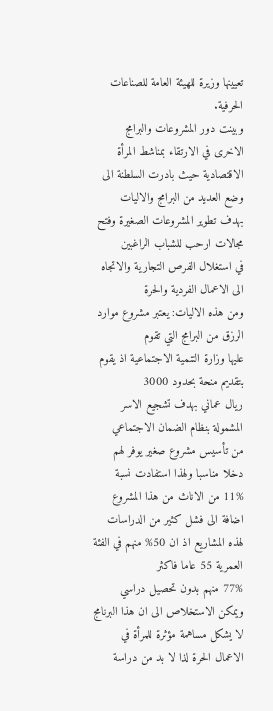تعيينها وزيرة للهيئة العامة للصناعات الحرفية.
وبينت دور المشروعات والبرامج الاخرى في الارتقاء بمناشط المرأة
الاقتصادية حيث بادرت السلطنة الى وضع العديد من البرامج والاليات
بهدف تطوير المشروعات الصغيرة وفتح مجالات ارحب للشباب الراغبين
في استغلال الفرص التجارية والاتجاه الى الاعمال الفردية والحرة
ومن هذه الاليات: يعتبر مشروع موارد الرزق من البرامج التي تقوم
عليها وزارة التنمية الاجتماعية اذ يقوم بتقديم منحة بحدود 3000
ريال عماني بهدف تشجيع الاسر المشمولة بنظام الضمان الاجتماعي
من تأسيس مشروع صغير يوفر لهم دخلا مناسبا ولهذا استفادت نسبة
11% من الاناث من هذا المشروع اضافة الى فشل كثير من الدراسات
لهذه المشاريع اذ ان 50% منهم في الفئة العمرية 55 عاما فاكثر
77% منهم بدون تحصيل دراسي ويمكن الاستخلاص الى ان هذا البرنامج
لا يشكل مساهمة مؤثرة للمرأة في الاعمال الحرة لذا لا بد من دراسة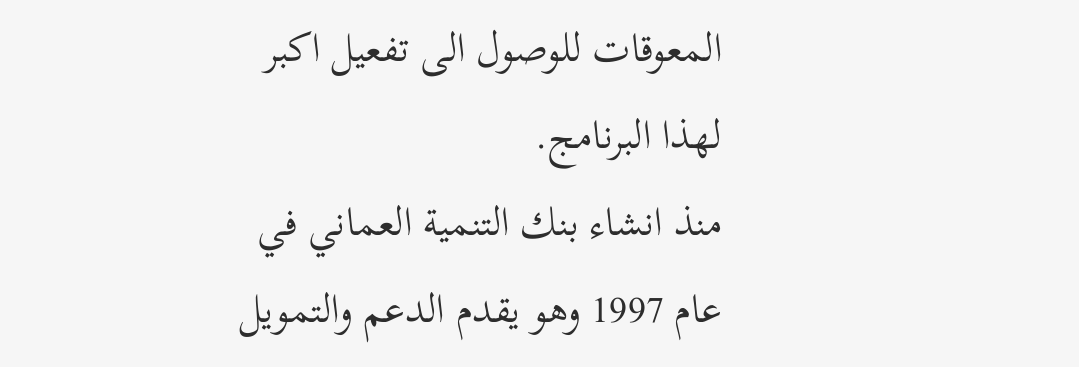المعوقات للوصول الى تفعيل اكبر لهذا البرنامج.
منذ انشاء بنك التنمية العماني في عام 1997 وهو يقدم الدعم والتمويل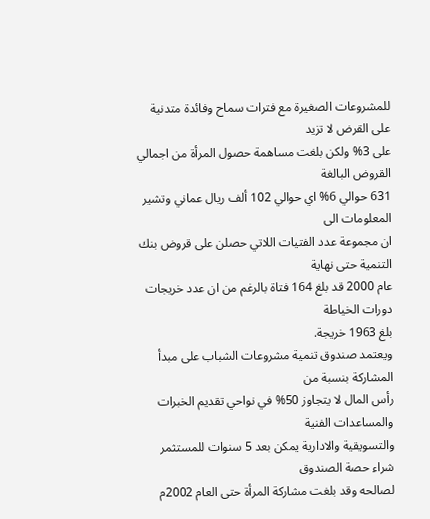للمشروعات الصغيرة مع فترات سماح وفائدة متدنية على القرض لا تزيد
على 3% ولكن بلغت مساهمة حصول المرأة من اجمالي القروض البالغة
631 حوالي 6% اي حوالي 102 ألف ريال عماني وتشير المعلومات الى
ان مجموعة عدد الفتيات اللاتي حصلن على قروض بنك التنمية حتى نهاية
عام 2000 قد بلغ 164 فتاة بالرغم من ان عدد خريجات دورات الخياطة
بلغ 1963 خريجة.
ويعتمد صندوق تنمية مشروعات الشباب على مبدأ المشاركة بنسبة من
رأس المال لا يتجاوز 50% في نواحي تقديم الخبرات والمساعدات الفنية
والتسويقية والادارية يمكن بعد 5 سنوات للمستثمر شراء حصة الصندوق
لصالحه وقد بلغت مشاركة المرأة حتى العام 2002م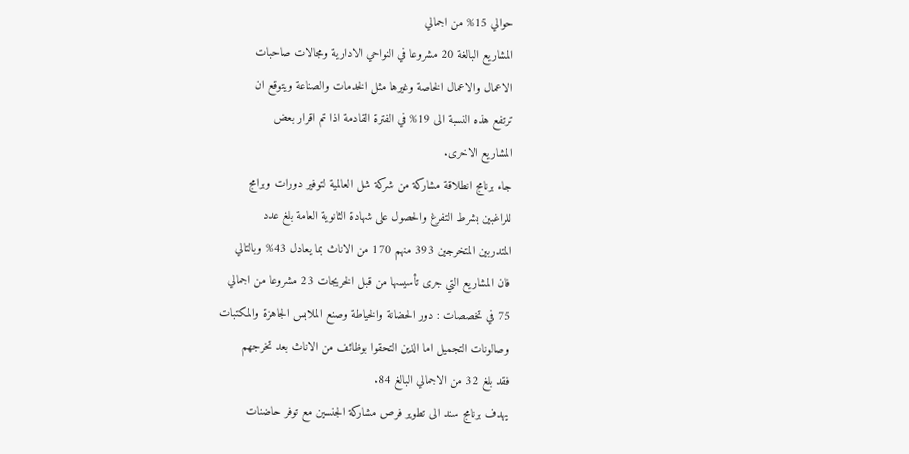حوالي 15% من اجمالي
المشاريع البالغة 20 مشروعا في النواحي الادارية ومجالات صاحبات
الاعمال والاعمال الخاصة وغيرها مثل الخدمات والصناعة ويتوقع ان
ترتفع هذه النسبة الى 19% في الفترة القادمة اذا تم اقرار بعض
المشاريع الاخرى.
جاء برنامج انطلاقة مشاركة من شركة شل العالمية لتوفير دورات وبرامج
للراغبين بشرط التفرغ والحصول على شهادة الثانوية العامة بلغ عدد
المتدربين المتخرجين 393 منهم 170 من الاناث بما يعادل 43% وبالتالي
فان المشاريع التي جرى تأسيسها من قبل الخريجات 23 مشروعا من اجمالي
75 في تخصصات : دور الحضانة والخياطة وصنع الملابس الجاهزة والمكتبات
وصالونات التجميل اما الذين التحقوا بوظائف من الاناث بعد تخرجهم
فقد بلغ 32 من الاجمالي البالغ 84.
يهدف برنامج سند الى تطوير فرص مشاركة الجنسين مع توفر حاضنات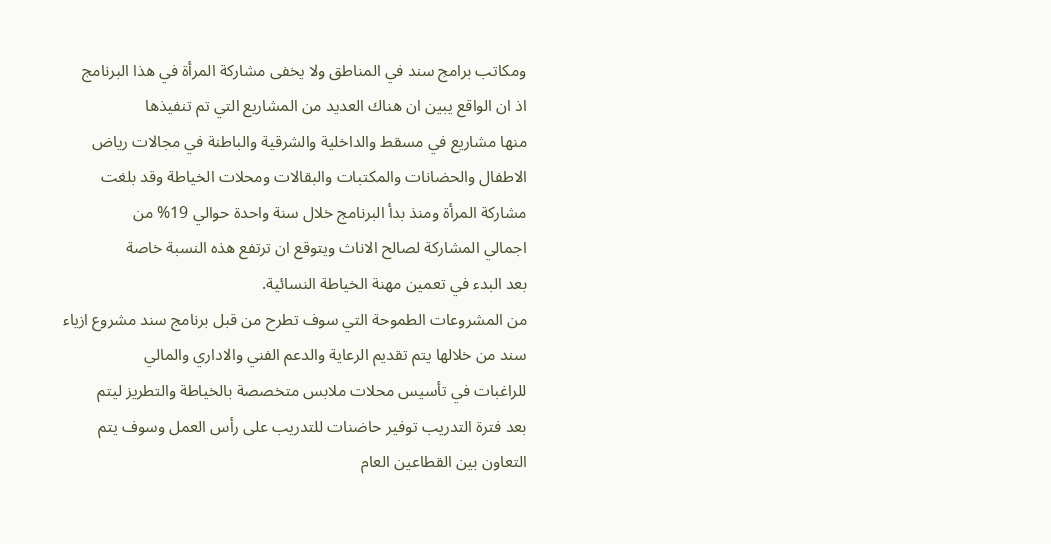ومكاتب برامج سند في المناطق ولا يخفى مشاركة المرأة في هذا البرنامج
اذ ان الواقع يبين ان هناك العديد من المشاريع التي تم تنفيذها
منها مشاريع في مسقط والداخلية والشرقية والباطنة في مجالات رياض
الاطفال والحضانات والمكتبات والبقالات ومحلات الخياطة وقد بلغت
مشاركة المرأة ومنذ بدأ البرنامج خلال سنة واحدة حوالي 19% من
اجمالي المشاركة لصالح الاناث ويتوقع ان ترتفع هذه النسبة خاصة
بعد البدء في تعمين مهنة الخياطة النسائية.
من المشروعات الطموحة التي سوف تطرح من قبل برنامج سند مشروع ازياء
سند من خلالها يتم تقديم الرعاية والدعم الفني والاداري والمالي
للراغبات في تأسيس محلات ملابس متخصصة بالخياطة والتطريز ليتم
بعد فترة التدريب توفير حاضنات للتدريب على رأس العمل وسوف يتم
التعاون بين القطاعين العام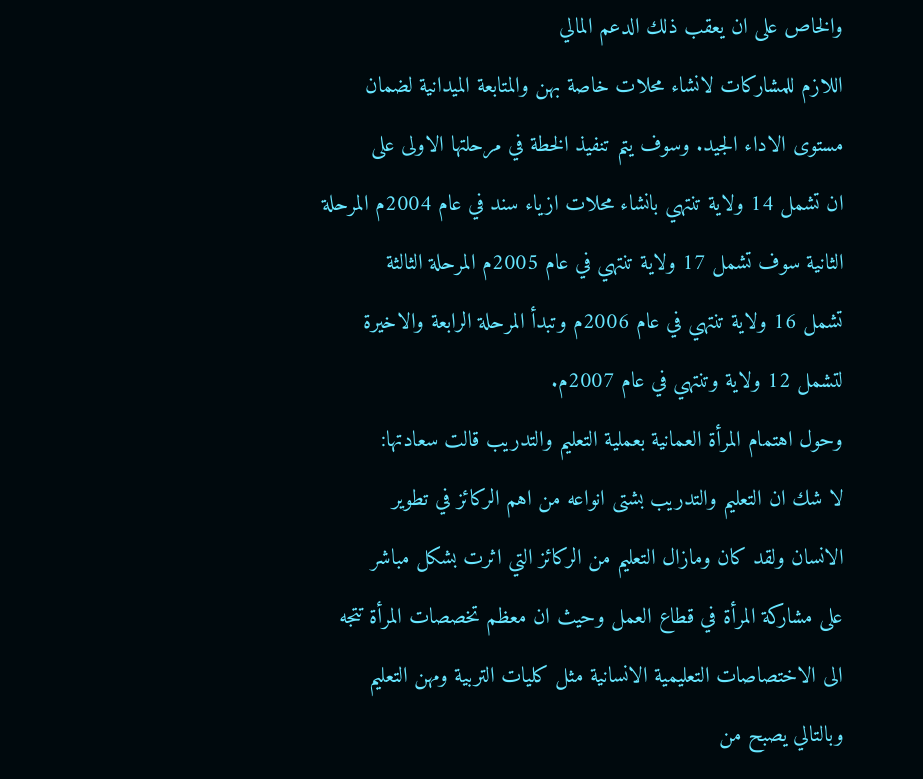والخاص على ان يعقب ذلك الدعم المالي
اللازم للمشاركات لانشاء محلات خاصة بهن والمتابعة الميدانية لضمان
مستوى الاداء الجيد. وسوف يتم تنفيذ الخطة في مرحلتها الاولى على
ان تشمل 14 ولاية تنتهي بانشاء محلات ازياء سند في عام 2004م المرحلة
الثانية سوف تشمل 17 ولاية تنتهي في عام 2005م المرحلة الثالثة
تشمل 16 ولاية تنتهي في عام 2006م وتبدأ المرحلة الرابعة والاخيرة
لتشمل 12 ولاية وتنتهي في عام 2007م.
وحول اهتمام المرأة العمانية بعملية التعليم والتدريب قالت سعادتها:
لا شك ان التعليم والتدريب بشتى انواعه من اهم الركائز في تطوير
الانسان ولقد كان ومازال التعليم من الركائز التي اثرت بشكل مباشر
على مشاركة المرأة في قطاع العمل وحيث ان معظم تخصصات المرأة تتجه
الى الاختصاصات التعليمية الانسانية مثل كليات التربية ومهن التعليم
وبالتالي يصبح من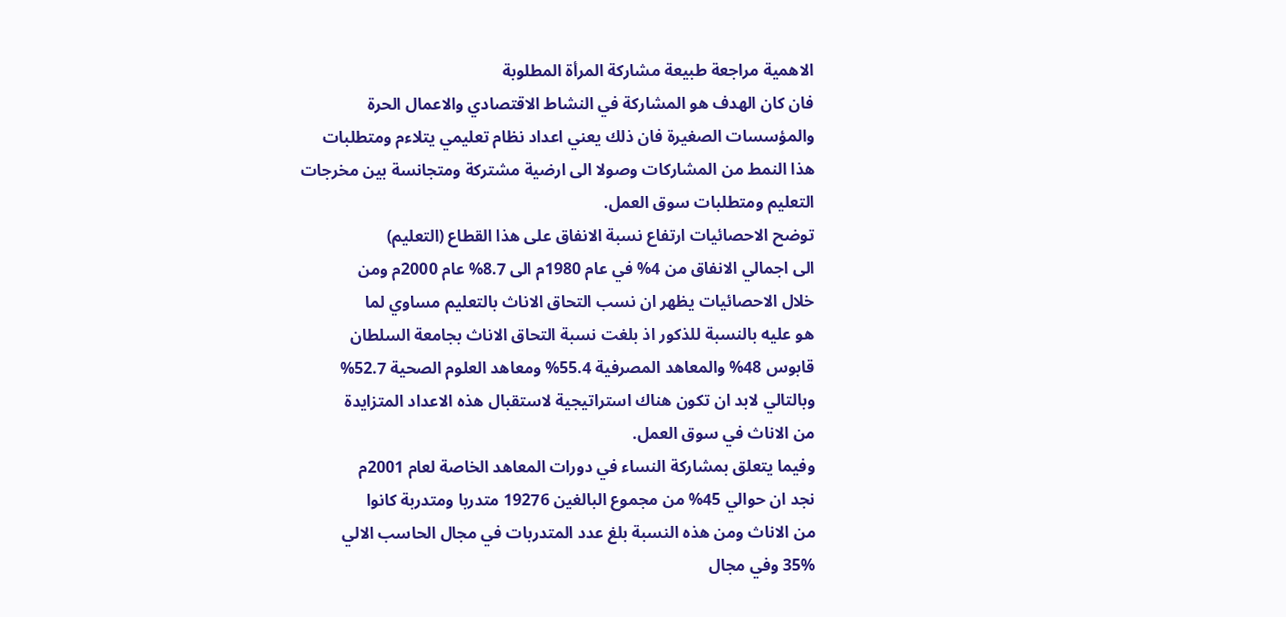الاهمية مراجعة طبيعة مشاركة المرأة المطلوبة
فان كان الهدف هو المشاركة في النشاط الاقتصادي والاعمال الحرة
والمؤسسات الصغيرة فان ذلك يعني اعداد نظام تعليمي يتلاءم ومتطلبات
هذا النمط من المشاركات وصولا الى ارضية مشتركة ومتجانسة بين مخرجات
التعليم ومتطلبات سوق العمل.
توضح الاحصائيات ارتفاع نسبة الانفاق على هذا القطاع (التعليم)
الى اجمالي الانفاق من 4% في عام 1980م الى 8.7% عام 2000م ومن
خلال الاحصائيات يظهر ان نسب التحاق الاناث بالتعليم مساوي لما
هو عليه بالنسبة للذكور اذ بلغت نسبة التحاق الاناث بجامعة السلطان
قابوس 48% والمعاهد المصرفية 55.4% ومعاهد العلوم الصحية 52.7%
وبالتالي لابد ان تكون هناك استراتيجية لاستقبال هذه الاعداد المتزايدة
من الاناث في سوق العمل.
وفيما يتعلق بمشاركة النساء في دورات المعاهد الخاصة لعام 2001م
نجد ان حوالي 45% من مجموع البالغين 19276 متدربا ومتدربة كانوا
من الاناث ومن هذه النسبة بلغ عدد المتدربات في مجال الحاسب الالي
35% وفي مجال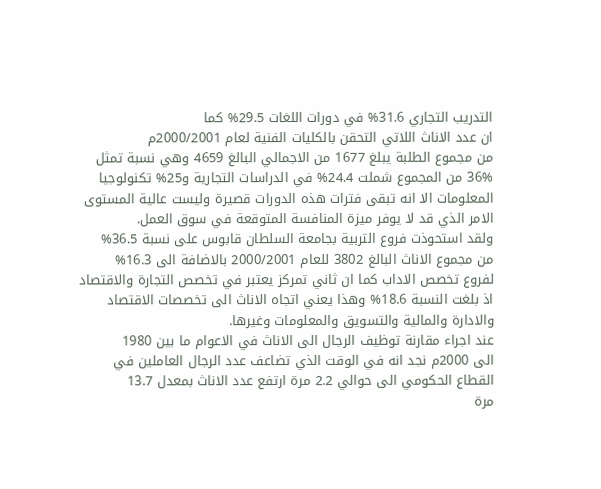التدريب التجاري 31.6% في دورات اللغات 29.5% كما
ان عدد الاناث اللاتي التحقن بالكليات الفنية لعام 2000/2001م
من مجموع الطلبة يبلغ 1677 من الاجمالي البالغ 4659 وهي نسبة تمثل
36% من المجموع شملت 24.4% في الدراسات التجارية و25% تكنولوجيا
المعلومات الا انه تبقى فترات هذه الدورات قصيرة وليست عالية المستوى
الامر الذي قد لا يوفر ميزة المنافسة المتوقعة في سوق العمل.
ولقد استحوذت فروع التربية بجامعة السلطان قابوس على نسبة 36.5%
من مجموع الاناث البالغ 3802 للعام 2000/2001 بالاضافة الى 16.3%
لفروع تخصص الاداب كما ان ثاني تمركز يعتبر في تخصص التجارة والاقتصاد
اذ بلغت النسبة 18.6% وهذا يعني اتجاه الاناث الى تخصصات الاقتصاد
والادارة والمالية والتسويق والمعلومات وغيرها.
عند اجراء مقارنة توظيف الرجال الى الاناث في الاعوام ما بين 1980
الى 2000م نجد انه في الوقت الذي تضاعف عدد الرجال العاملين في
القطاع الحكومي الى حوالي 2.2 مرة ارتفع عدد الاناث بمعدل 13.7
مرة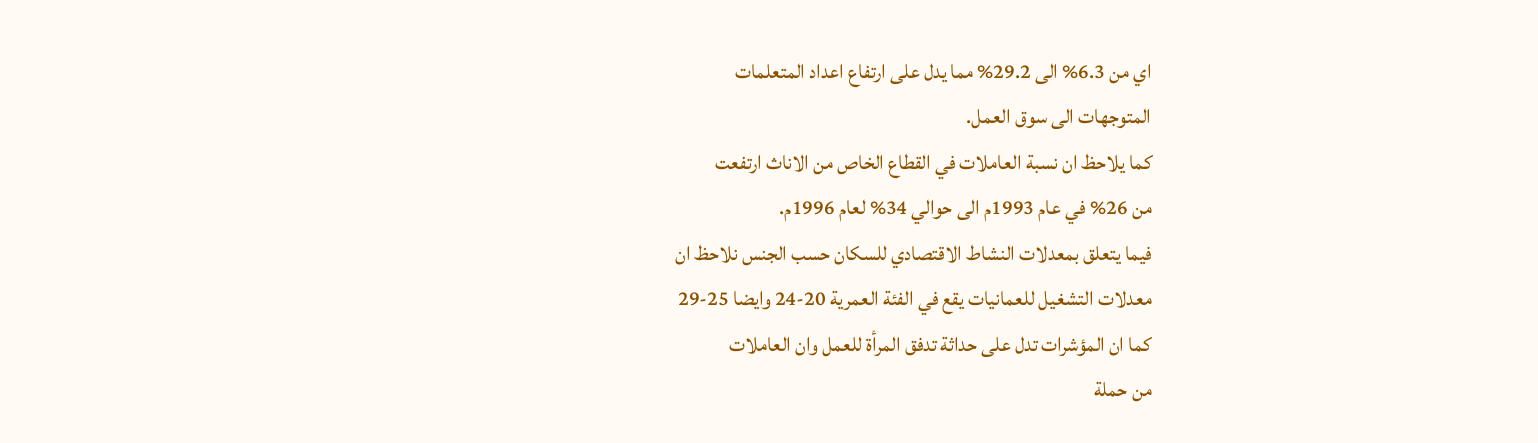اي من 6.3% الى 29.2% مما يدل على ارتفاع اعداد المتعلمات
المتوجهات الى سوق العمل.
كما يلاحظ ان نسبة العاملات في القطاع الخاص من الاناث ارتفعت
من 26% في عام 1993م الى حوالي 34% لعام 1996م.
فيما يتعلق بمعدلات النشاط الاقتصادي للسكان حسب الجنس نلاحظ ان
معدلات التشغيل للعمانيات يقع في الفئة العمرية 20-24 وايضا 25-29
كما ان المؤشرات تدل على حداثة تدفق المرأة للعمل وان العاملات
من حملة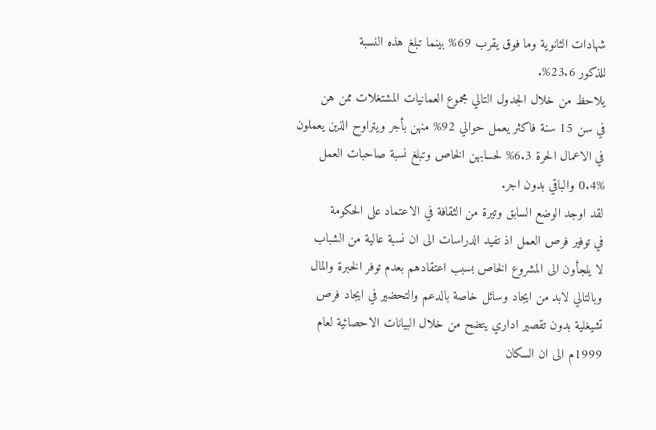شهادات الثانوية وما فوق يقرب 69% بينما تبلغ هذه النسبة
للذكور 23.6%.
يلاحظ من خلال الجدول التالي مجموع العمانيات المشتغلات ممن هن
في سن 15 سنة فاكثر يعمل حوالي 92% منهن بأجر ويتراوح الذين يعملون
في الاعمال الحرة 6.3% لحسابهن الخاص وتبلغ نسبة صاحبات العمل
0.4% والباقي بدون اجر.
لقد اوجد الوضع السابق وتيرة من الثقافة في الاعتماد على الحكومة
في توفير فرص العمل اذ تفيد الدراسات الى ان نسبة عالية من الشباب
لا يلجأون الى المشروع الخاص بسبب اعتقادهم بعدم توفر الخبرة والمال
وبالتالي لابد من ايجاد وسائل خاصة بالدعم والتحضير في ايجاد فرص
تشيغلية بدون تقصير اداري يتضح من خلال البيانات الاحصائية لعام
1999م الى ان السكان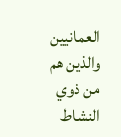العمانيين والذين هم من ذوي النشاط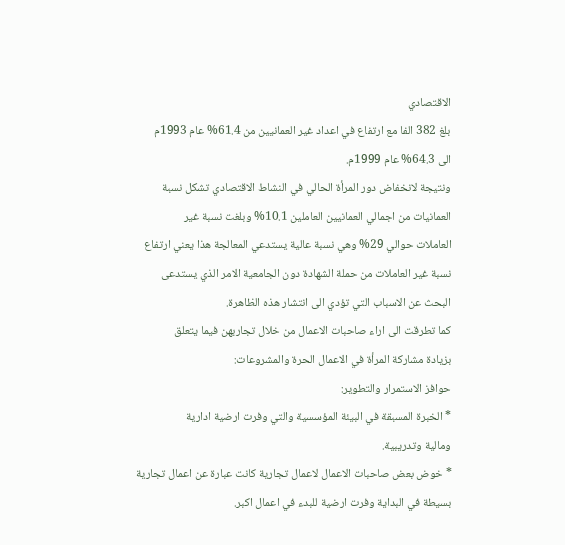الاقتصادي
بلغ 382 الفا مع ارتفاع في اعداد غير العمانيين من 61.4% عام 1993م
الى 64.3% عام 1999م.
ونتيجة لانخفاض دور المرأة الحالي في النشاط الاقتصادي تشكل نسبة
العمانيات من اجمالي العمانيين العاملين 10.1% وبلغت نسبة غير
العاملات حوالي 29% وهي نسبة عالية يستدعي المعالجة هذا يعني ارتفاع
نسبة غير العاملات من حملة الشهادة دون الجامعية الامر الذي يستدعى
البحث عن الاسباب التي تؤدي الى انتشار هذه الظاهرة.
كما تطرقت الى اراء صاحبات الاعمال من خلال تجاربهن فيما يتعلق
بزيادة مشاركة المرأة في الاعمال الحرة والمشروعات:
حوافز الاستمرار والتطوير:
* الخبرة المسبقة في البيئة المؤسسية والتي وفرت ارضية ادارية
ومالية وتدريبية.
* خوض بعض صاحبات الاعمال لاعمال تجارية كانت عبارة عن اعمال تجارية
بسيطة في البداية وفرت ارضية للبدء في اعمال اكبر.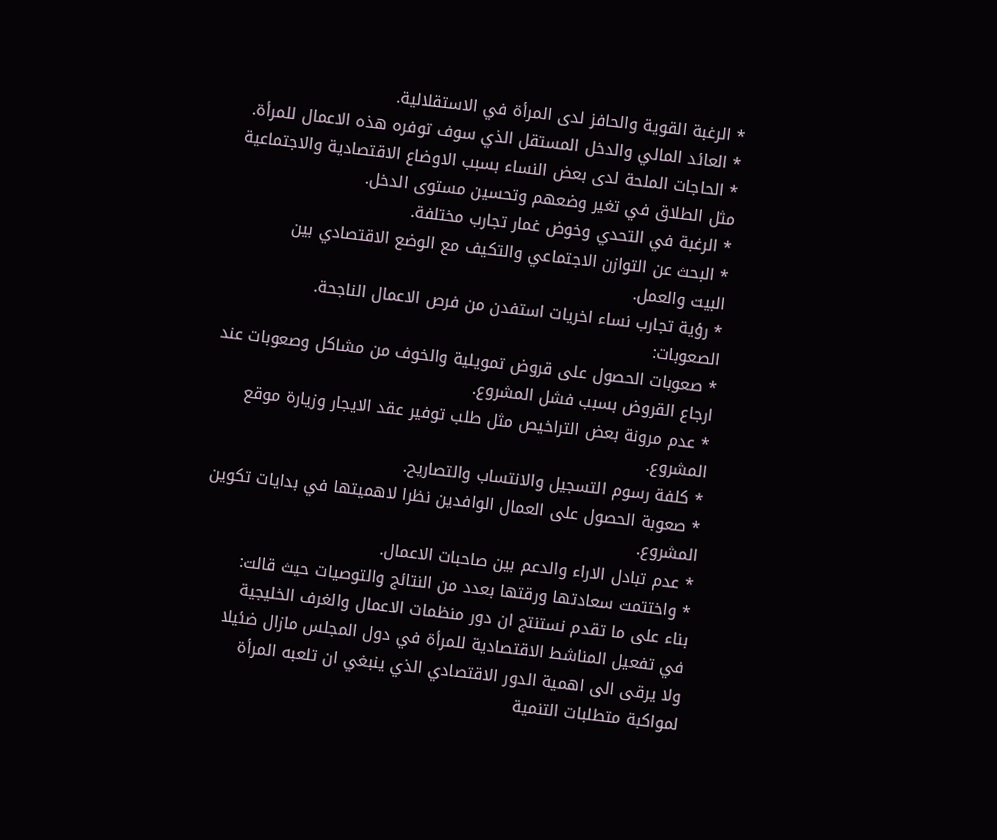* الرغبة القوية والحافز لدى المرأة في الاستقلالية.
* العائد المالي والدخل المستقل الذي سوف توفره هذه الاعمال للمرأة.
* الحاجات الملحة لدى بعض النساء بسبب الاوضاع الاقتصادية والاجتماعية
مثل الطلاق في تغير وضعهم وتحسين مستوى الدخل.
* الرغبة في التحدي وخوض غمار تجارب مختلفة.
* البحث عن التوازن الاجتماعي والتكيف مع الوضع الاقتصادي بين
البيت والعمل.
* رؤية تجارب نساء اخريات استفدن من فرص الاعمال الناجحة.
الصعوبات:
* صعوبات الحصول على قروض تمويلية والخوف من مشاكل وصعوبات عند
ارجاع القروض بسبب فشل المشروع.
* عدم مرونة بعض التراخيص مثل طلب توفير عقد الايجار وزيارة موقع
المشروع.
* كلفة رسوم التسجيل والانتساب والتصاريح.
* صعوبة الحصول على العمال الوافدين نظرا لاهميتها في بدايات تكوين
المشروع.
* عدم تبادل الاراء والدعم بين صاحبات الاعمال.
* واختتمت سعادتها ورقتها بعدد من النتائج والتوصيات حيث قالت:
بناء على ما تقدم نستنتج ان دور منظمات الاعمال والغرف الخليجية
في تفعيل المناشط الاقتصادية للمرأة في دول المجلس مازال ضئيلا
ولا يرقى الى اهمية الدور الاقتصادي الذي ينبغي ان تلعبه المرأة
لمواكبة متطلبات التنمية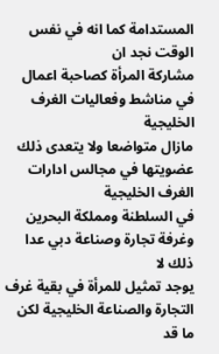المستدامة كما انه في نفس الوقت نجد ان
مشاركة المرأة كصاحبة اعمال في مناشط وفعاليات الغرف الخليجية
مازال متواضعا ولا يتعدى ذلك عضويتها في مجالس ادارات الغرف الخليجية
في السلطنة ومملكة البحرين وغرفة تجارة وصناعة دبي عدا ذلك لا
يوجد تمثيل للمرأة في بقية غرف التجارة والصناعة الخليجية لكن
ما قد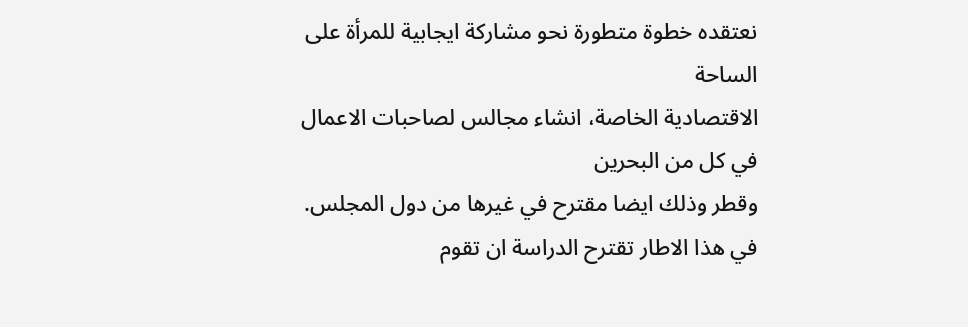نعتقده خطوة متطورة نحو مشاركة ايجابية للمرأة على الساحة
الاقتصادية الخاصة، انشاء مجالس لصاحبات الاعمال في كل من البحرين
وقطر وذلك ايضا مقترح في غيرها من دول المجلس.
في هذا الاطار تقترح الدراسة ان تقوم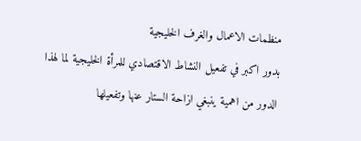منظمات الاعمال والغرف الخليجية
بدور اكبر في تفعيل النشاط الاقتصادي للمرأة الخليجية لما لهذا
الدور من اهمية ينبغي ازاحة الستار عنها وتفعيلها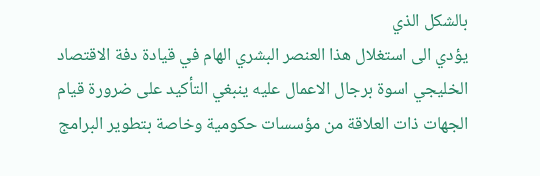بالشكل الذي
يؤدي الى استغلال هذا العنصر البشري الهام في قيادة دفة الاقتصاد
الخليجي اسوة برجال الاعمال عليه ينبغي التأكيد على ضرورة قيام
الجهات ذات العلاقة من مؤسسات حكومية وخاصة بتطوير البرامج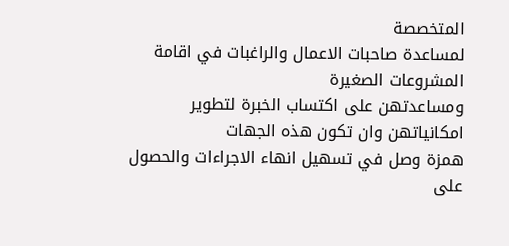المتخصصة
لمساعدة صاحبات الاعمال والراغبات في اقامة المشروعات الصغيرة
ومساعدتهن على اكتساب الخبرة لتطوير امكانياتهن وان تكون هذه الجهات
همزة وصل في تسهيل انهاء الاجراءات والحصول على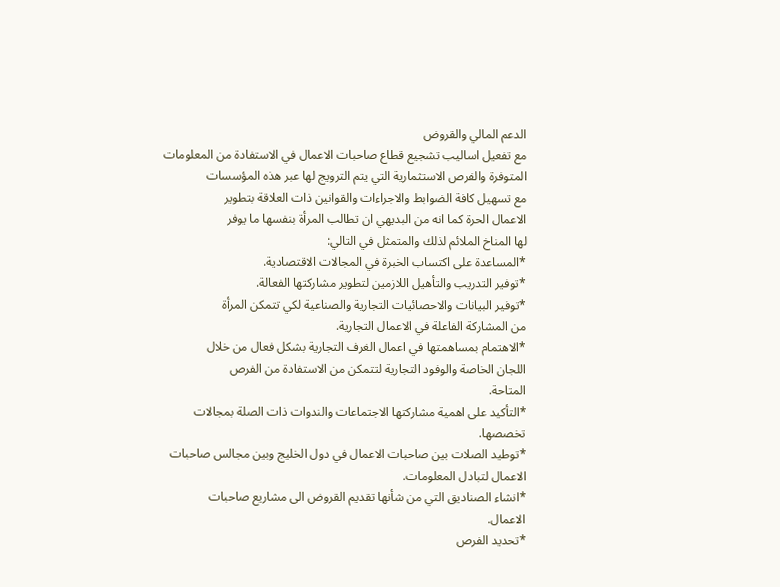الدعم المالي والقروض
مع تفعيل اساليب تشجيع قطاع صاحبات الاعمال في الاستفادة من المعلومات
المتوفرة والفرص الاستثمارية التي يتم الترويج لها عبر هذه المؤسسات
مع تسهيل كافة الضوابط والاجراءات والقوانين ذات العلاقة بتطوير
الاعمال الحرة كما انه من البديهي ان تطالب المرأة بنفسها ما يوفر
لها المناخ الملائم لذلك والمتمثل في التالي:
*المساعدة على اكتساب الخبرة في المجالات الاقتصادية.
*توفير التدريب والتأهيل اللازمين لتطوير مشاركتها الفعالة.
*توفير البيانات والاحصائيات التجارية والصناعية لكي تتمكن المرأة
من المشاركة الفاعلة في الاعمال التجارية.
*الاهتمام بمساهمتها في اعمال الغرف التجارية بشكل فعال من خلال
اللجان الخاصة والوفود التجارية لتتمكن من الاستفادة من الفرص
المتاحة.
*التأكيد على اهمية مشاركتها الاجتماعات والندوات ذات الصلة بمجالات
تخصصها.
*توطيد الصلات بين صاحبات الاعمال في دول الخليج وبين مجالس صاحبات
الاعمال لتبادل المعلومات.
*انشاء الصناديق التي من شأنها تقديم القروض الى مشاريع صاحبات
الاعمال.
*تحديد الفرص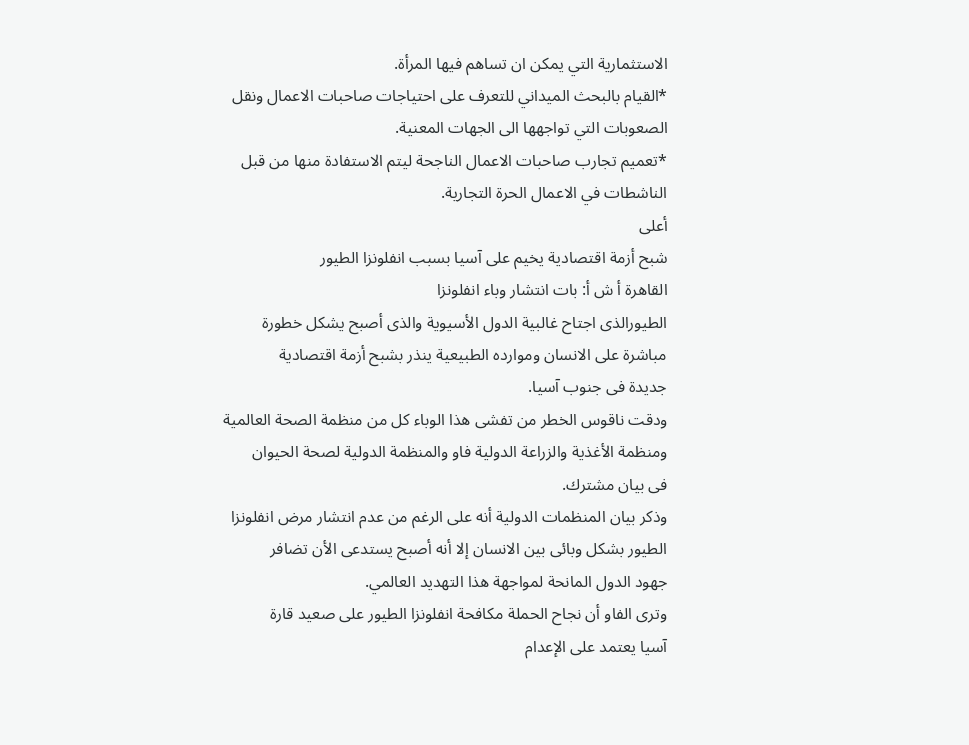الاستثمارية التي يمكن ان تساهم فيها المرأة.
*القيام بالبحث الميداني للتعرف على احتياجات صاحبات الاعمال ونقل
الصعوبات التي تواجهها الى الجهات المعنية.
*تعميم تجارب صاحبات الاعمال الناجحة ليتم الاستفادة منها من قبل
الناشطات في الاعمال الحرة التجارية.
أعلى
شبح أزمة اقتصادية يخيم على آسيا بسبب انفلونزا الطيور
القاهرة أ ش أ: بات انتشار وباء انفلونزا
الطيورالذى اجتاح غالبية الدول الأسيوية والذى أصبح يشكل خطورة
مباشرة على الانسان وموارده الطبيعية ينذر بشبح أزمة اقتصادية
جديدة فى جنوب آسيا.
ودقت ناقوس الخطر من تفشى هذا الوباء كل من منظمة الصحة العالمية
ومنظمة الأغذية والزراعة الدولية فاو والمنظمة الدولية لصحة الحيوان
فى بيان مشترك.
وذكر بيان المنظمات الدولية أنه على الرغم من عدم انتشار مرض انفلونزا
الطيور بشكل وبائى بين الانسان إلا أنه أصبح يستدعى الأن تضافر
جهود الدول المانحة لمواجهة هذا التهديد العالمي.
وترى الفاو أن نجاح الحملة مكافحة انفلونزا الطيور على صعيد قارة
آسيا يعتمد على الإعدام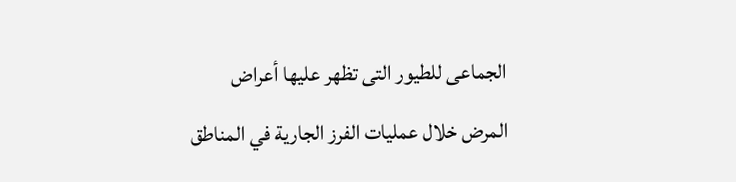الجماعى للطيور التى تظهر عليها أعراض
المرض خلال عمليات الفرز الجارية في المناطق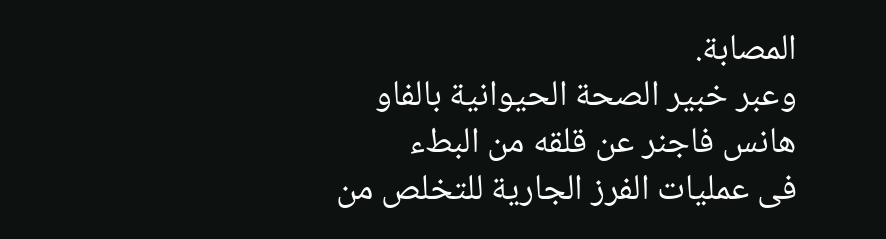المصابة.
وعبر خبير الصحة الحيوانية بالفاو هانس فاجنر عن قلقه من البطء
فى عمليات الفرز الجارية للتخلص من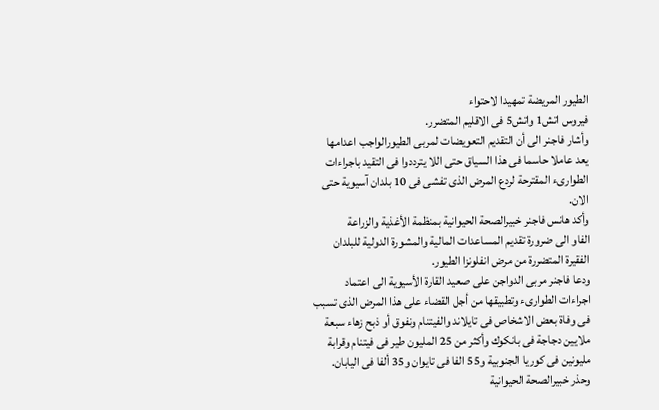الطيور المريضة تمهيدا لاحتواء
فيروس اتش1 واتش5 فى الاقليم المتضرر.
وأشار فاجنر الى أن التقديم التعويضات لمربى الطيورالواجب اعدامها
يعد عاملا حاسما فى هذا السياق حتى اللا يترددوا فى التقيد باجراءات
الطوارىء المقترحة لردع المرض الذى تفشى فى 10 بلدان آسيوية حتى
الان.
وأكد هانس فاجنر خبيرالصحة الحيوانية بمنظمة الأغذية والزراعة
الفاو الى ضرورة تقديم المساعدات المالية والمشورة الدولية للبلدان
الفقيرة المتضررة من مرض انفلونزا الطيور.
ودعا فاجنر مربى الدواجن على صعيد القارة الأسيوية الى اعتماد
اجراءات الطوارىء وتطبيقها من أجل القضاء على هذا المرض الذى تسبب
فى وفاة بعض الاشخاص فى تايلاند والفيتنام ونفوق أو ذبح زهاء سبعة
ملايين دجاجة فى بانكوك وأكثر من 25 المليون طير فى فيتنام وقرابة
مليونين فى كوريا الجنوبية و55 الفا فى تايوان و35 ألفا فى اليابان.
وحذر خبيرالصحة الحيوانية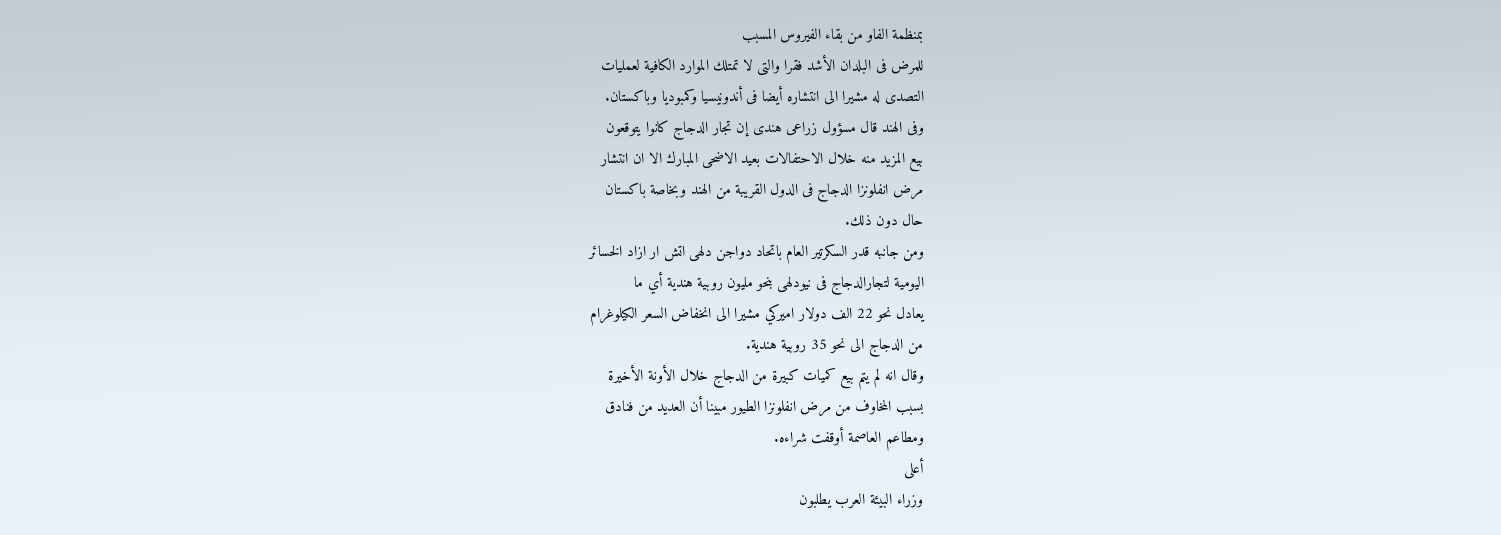بمنظمة الفاو من بقاء الفيروس المسبب
للمرض فى البلدان الأشد فقرا والتى لا تمتلك الموارد الكافية لعمليات
التصدى له مشيرا الى انتشاره أيضا فى أندونيسيا وكمبوديا وباكستان.
وفى الهند قال مسؤول زراعى هندى إن تجار الدجاج كانوا يتوقعون
بيع المزيد منه خلال الاحتفالات بعيد الاضحى المبارك الا ان انتشار
مرض انفلونزا الدجاج فى الدول القريبة من الهند وبخاصة باكستان
حال دون ذلك.
ومن جانبه قدر السكرتير العام باتحاد دواجن دلهى اتش ار ازاد الخسائر
اليومية لتجارالدجاج فى نيودلهى بنحو مليون روبية هندية أي ما
يعادل نحو 22 الف دولار اميركي مشيرا الى انخفاض السعر الكيلوغرام
من الدجاج الى نحو 35 روبية هندية.
وقال انه لم يتم بيع كميات كبيرة من الدجاج خلال الأونة الأخيرة
بسبب المخاوف من مرض انفلونزا الطيور مبينا أن العديد من فنادق
ومطاعم العاصمة أوقفت شراءه.
أعلى
وزراء البيئة العرب يطلبون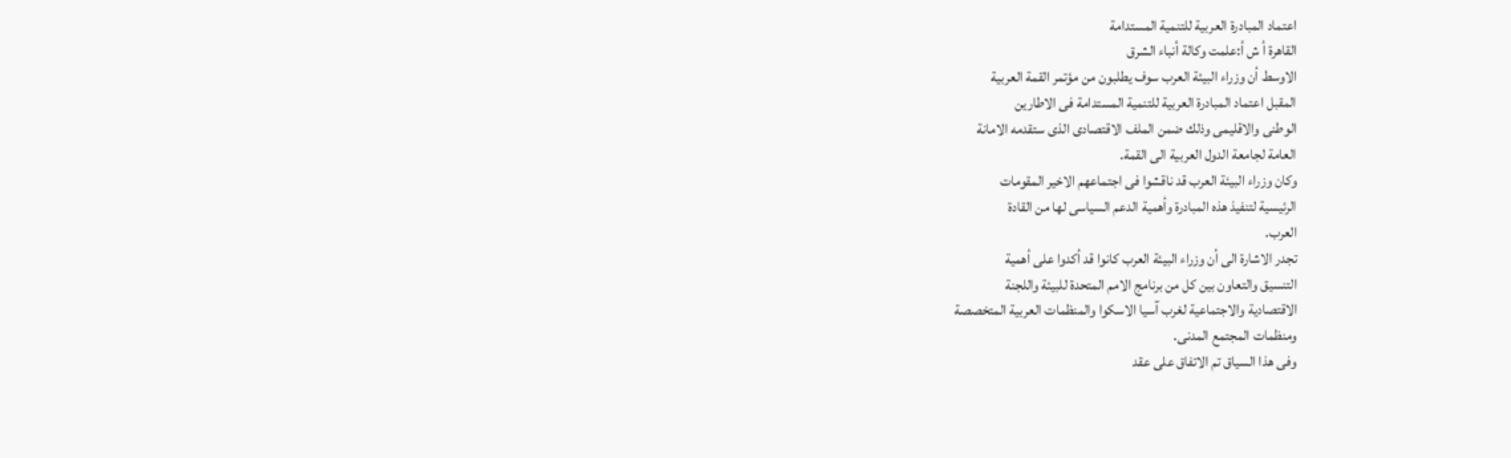اعتماد المبادرة العربية للتنمية المستدامة
القاهرة أ ش أ:علمت وكالة أنباء الشرق
الاوسط أن وزراء البيئة العرب سوف يطلبون من مؤتمر القمة العربية
المقبل اعتماد المبادرة العربية للتنمية المستدامة فى الاطارين
الوطنى والاقليمى وذلك ضمن الملف الاقتصادى الذى ستقدمه الامانة
العامة لجامعة الدول العربية الى القمة.
وكان وزراء البيئة العرب قد ناقشوا فى اجتماعهم الاخير المقومات
الرئيسية لتنفيذ هذه المبادرة وأهمية الدعم السياسى لها من القادة
العرب.
تجدر الاشارة الى أن وزراء البيئة العرب كانوا قد أكدوا على أهمية
التنسيق والتعاون بين كل من برنامج الامم المتحدة للبيئة واللجنة
الاقتصادية والاجتماعية لغرب آسيا الاسكوا والمنظمات العربية المتخصصة
ومنظمات المجتمع المدنى.
وفى هذا السياق تم الاتفاق على عقد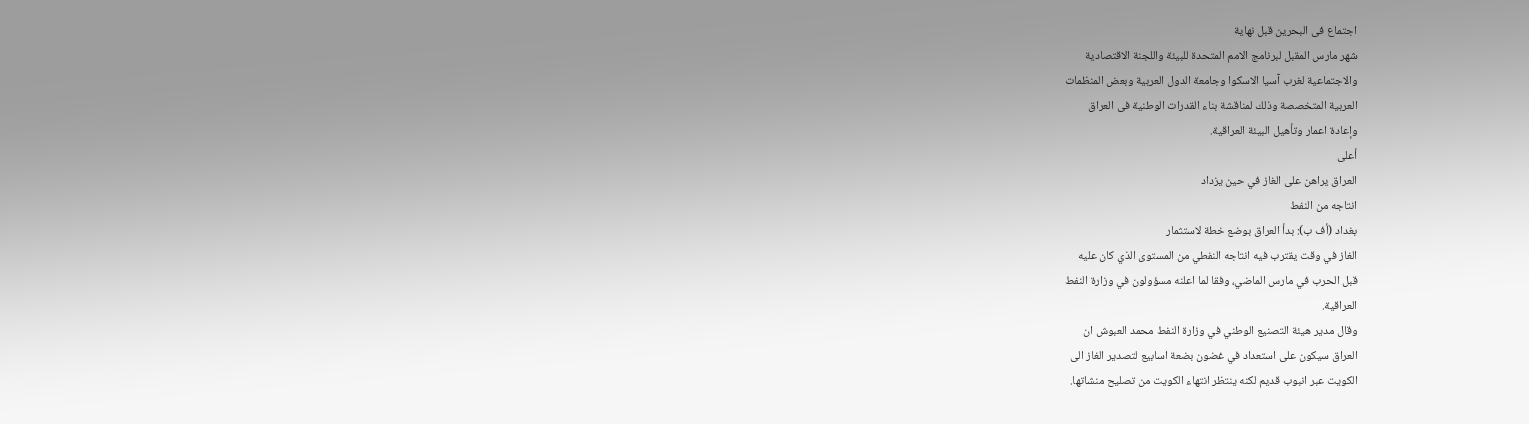اجتماع فى البحرين قبل نهاية
شهر مارس المقبل لبرنامج الامم المتحدة للبيئة واللجنة الاقتصادية
والاجتماعية لغرب آسيا الاسكوا وجامعة الدول العربية وبعض المنظمات
العربية المتخصصة وذلك لمناقشة بناء القدرات الوطنية فى العراق
وإعادة اعمار وتأهيل البيئة العراقية.
أعلى
العراق يراهن على الغاز في حين يزداد
انتاجه من النفط
بغداد (أف ب): بدأ العراق بوضع خطة لاستثمار
الغاز في وقت يقترب فيه انتاجه النفطي من المستوى الذي كان عليه
قبل الحرب في مارس الماضي، وفقا لما اعلنه مسؤولون في وزارة النفط
العراقية.
وقال مدير هيئة التصنيع الوطني في وزارة النفط محمد العبوش ان
العراق سيكون على استعداد في غضون بضعة اسابيع لتصدير الغاز الى
الكويت عبر انبوب قديم لكنه ينتظر انتهاء الكويت من تصليح منشاتها.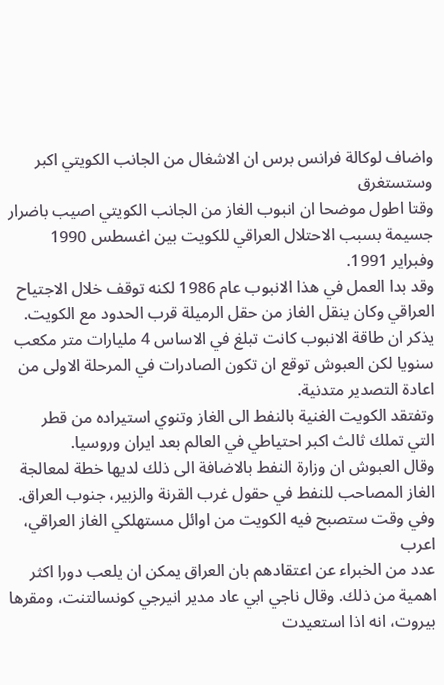واضاف لوكالة فرانس برس ان الاشغال من الجانب الكويتي اكبر وستستغرق
وقتا اطول موضحا ان انبوب الغاز من الجانب الكويتي اصيب باضرار
جسيمة بسبب الاحتلال العراقي للكويت بين اغسطس 1990 وفبراير 1991.
وقد بدا العمل في هذا الانبوب عام 1986 لكنه توقف خلال الاجتياح
العراقي وكان ينقل الغاز من حقل الرميلة قرب الحدود مع الكويت.
يذكر ان طاقة الانبوب كانت تبلغ في الاساس 4 مليارات متر مكعب
سنويا لكن العبوش توقع ان تكون الصادرات في المرحلة الاولى من
اعادة التصدير متدنية.
وتفتقد الكويت الغنية بالنفط الى الغاز وتنوي استيراده من قطر
التي تملك ثالث اكبر احتياطي في العالم بعد ايران وروسيا.
وقال العبوش ان وزارة النفط بالاضافة الى ذلك لديها خطة لمعالجة
الغاز المصاحب للنفط في حقول غرب القرنة والزبير، جنوب العراق.
وفي وقت ستصبح فيه الكويت من اوائل مستهلكي الغاز العراقي، اعرب
عدد من الخبراء عن اعتقادهم بان العراق يمكن ان يلعب دورا اكثر
اهمية من ذلك. وقال ناجي ابي عاد مدير انيرجي كونسالتنت، ومقرها
بيروت، انه اذا استعيدت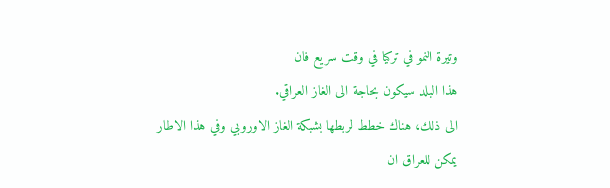وتيرة النمو في تركيا في وقت سريع فان
هذا البلد سيكون بحاجة الى الغاز العراقي.
الى ذلك، هناك خطط لربطها بشبكة الغاز الاوروبي وفي هذا الاطار
يمكن للعراق ان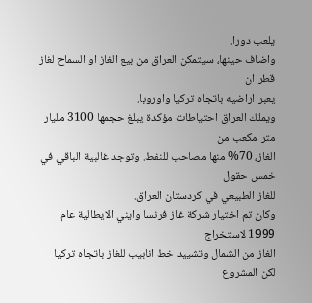يلعب دورا.
واضاف حينها، سيتمكن العراق من بيع الغاز او السماح لغاز قطر ان
يعبر اراضيه باتجاه تركيا واوروبا.
ويملك العراق احتياطات مؤكدة يبلغ حجمها 3100 مليار متر مكعب من
الغاز، 70% منها مصاحب للنفط. وتوجد غالبية الباقي في خمس حقول
للغاز الطبيعي في كردستان العراق.
وكان تم اختيار شركة غاز فرنسا وايني الايطالية عام 1999 لاستخراج
الغاز من الشمال وتشييد خط انابيب للغاز باتجاه تركيا لكن المشروع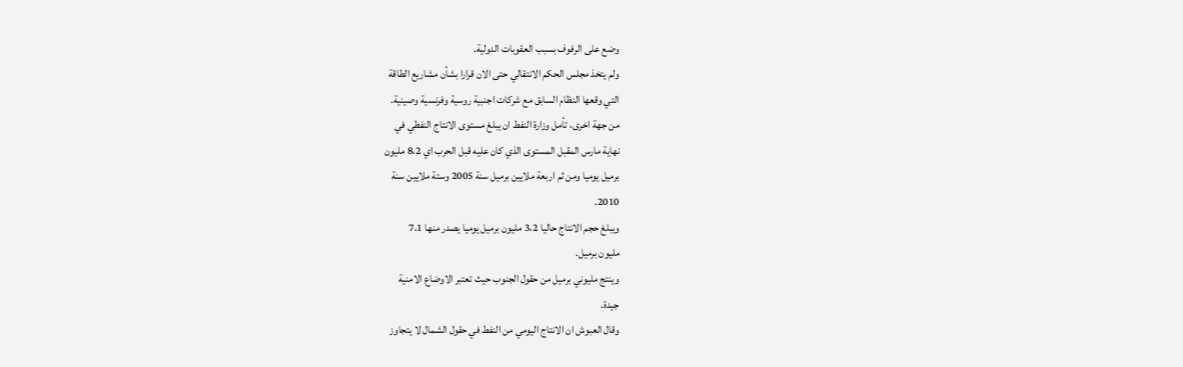وضع على الرفوف بسبب العقوبات الدولية.
ولم يتخذ مجلس الحكم الانتقالي حتى الان قرارا بشأن مشاريع الطاقة
التي وقعها النظام السابق مع شركات اجنبية روسية وفرنسية وصينية.
من جهة اخرى، تأمل وزارة النفط ان يبلغ مستوى الانتاج النفطي في
نهاية مارس المقبل المستوى الذي كان عليه قبل الحرب اي 8،2 مليون
برميل يوميا ومن ثم اربعة ملايين برميل سنة 2005 وستة ملايين سنة
2010.
ويبلغ حجم الانتاج حاليا 3،2 مليون برميل يوميا يصدر منها 7،1
مليون برميل.
وينتج مليوني برميل من حقول الجنوب حيث تعتبر الاوضاع الامنية
جيدة.
وقال العبوش ان الانتاج اليومي من النفط في حقول الشمال لا يتجاوز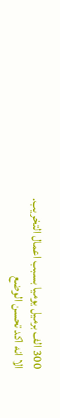300 الف برميل يوميا بسبب اعمال التخريب.
الا انه اكد تحسن الوضع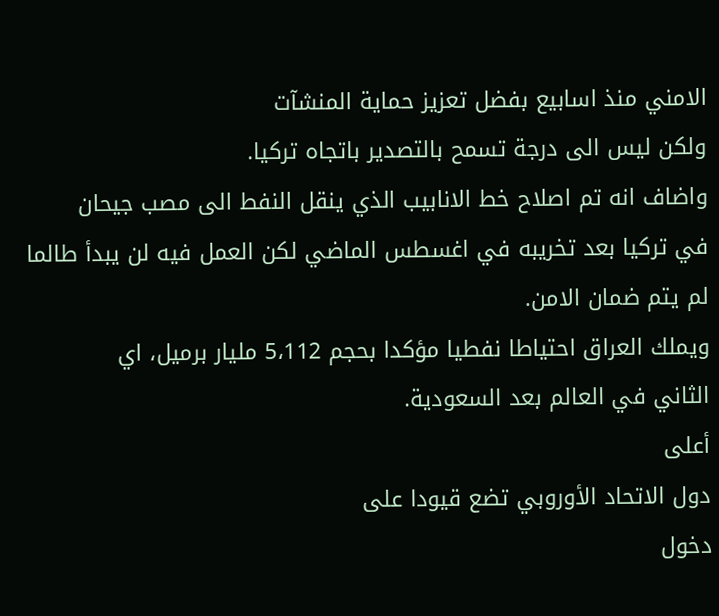الامني منذ اسابيع بفضل تعزيز حماية المنشآت
ولكن ليس الى درجة تسمح بالتصدير باتجاه تركيا.
واضاف انه تم اصلاح خط الانابيب الذي ينقل النفط الى مصب جيحان
في تركيا بعد تخريبه في اغسطس الماضي لكن العمل فيه لن يبدأ طالما
لم يتم ضمان الامن.
ويملك العراق احتياطا نفطيا مؤكدا بحجم 5،112 مليار برميل، اي
الثاني في العالم بعد السعودية.
أعلى
دول الاتحاد الأوروبي تضع قيودا على
دخول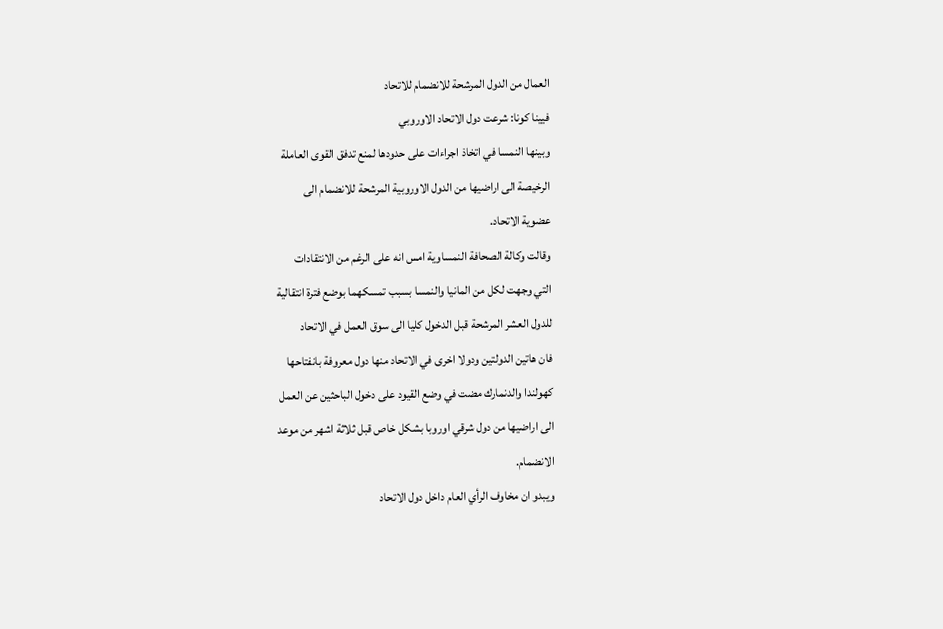العمال من الدول المرشحة للانضمام للاتحاد
فيينا كونا: شرعت دول الاتحاد الاوروبي
وبينها النمسا في اتخاذ اجراءات على حدودها لمنع تدفق القوى العاملة
الرخيصة الى اراضيها من الدول الاوروبية المرشحة للانضمام الى
عضوية الاتحاد.
وقالت وكالة الصحافة النمساوية امس انه على الرغم من الانتقادات
التي وجهت لكل من المانيا والنمسا بسبب تمسكهما بوضع فترة انتقالية
للدول العشر المرشحة قبل الدخول كليا الى سوق العمل في الاتحاد
فان هاتين الدولتين ودولا اخرى في الاتحاد منها دول معروفة بانفتاحها
كهولندا والدنمارك مضت في وضع القيود على دخول الباحثين عن العمل
الى اراضيها من دول شرقي اوروبا بشكل خاص قبل ثلاثة اشهر من موعد
الانضمام.
ويبدو ان مخاوف الرأي العام داخل دول الاتحاد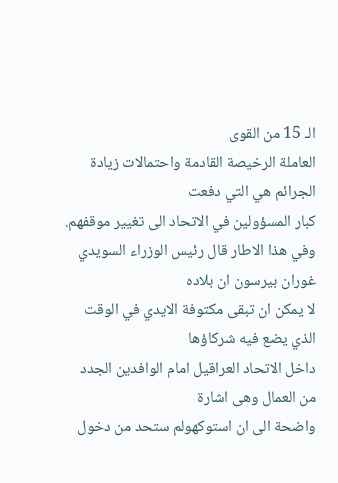الـ 15 من القوى
العاملة الرخيصة القادمة واحتمالات زيادة الجرائم هي التي دفعت
كبار المسؤولين في الاتحاد الى تغيير موقفهم.
وفي هذا الاطار قال رئيس الوزراء السويدي غوران بيرسون ان بلاده
لا يمكن ان تبقى مكتوفة الايدي في الوقت الذي يضع فيه شركاؤها
داخل الاتحاد العراقيل امام الوافدين الجدد من العمال وهى اشارة
واضحة الى ان استوكهولم ستحد من دخول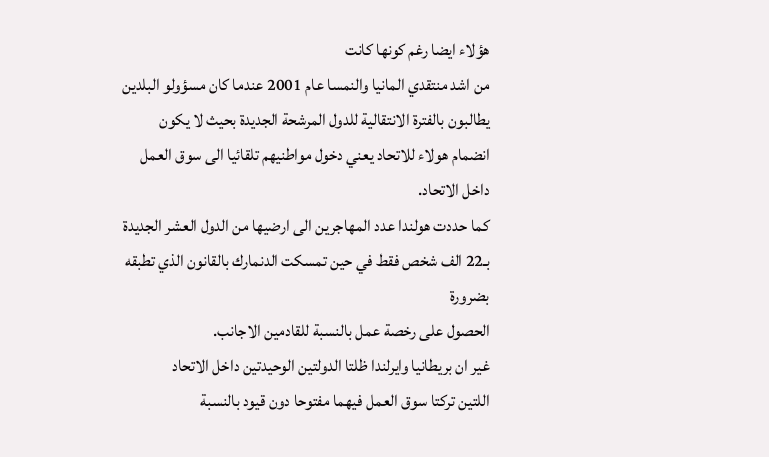هؤلاء ايضا رغم كونها كانت
من اشد منتقدي المانيا والنمسا عام 2001 عندما كان مسؤولو البلدين
يطالبون بالفترة الانتقالية للدول المرشحة الجديدة بحيث لا يكون
انضمام هولاء للاتحاد يعني دخول مواطنيهم تلقائيا الى سوق العمل
داخل الاتحاد.
كما حددت هولندا عدد المهاجرين الى ارضيها من الدول العشر الجديدة
بـ22 الف شخص فقط في حين تمسكت الدنمارك بالقانون الذي تطبقه بضرورة
الحصول على رخصة عمل بالنسبة للقادمين الاجانب.
غير ان بريطانيا وايرلندا ظلتا الدولتين الوحيدتين داخل الاتحاد
اللتين تركتا سوق العمل فيهما مفتوحا دون قيود بالنسبة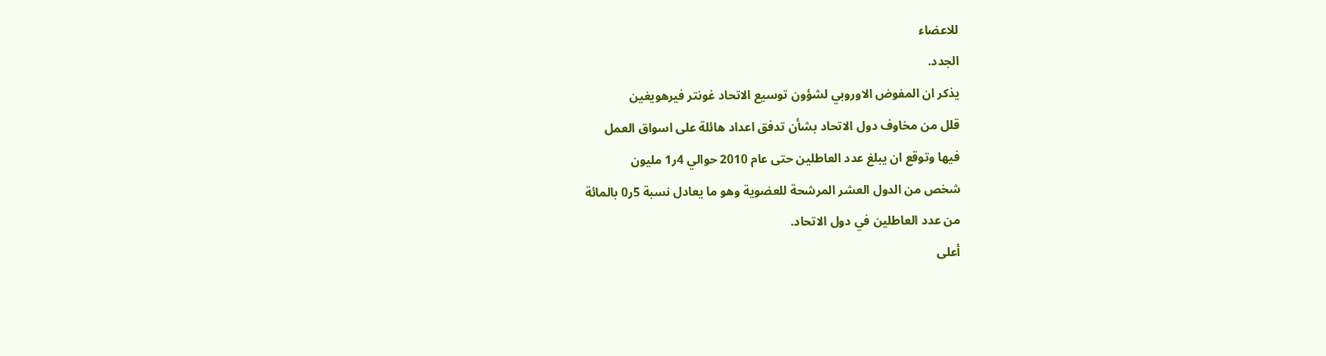للاعضاء
الجدد.
يذكر ان المفوض الاوروبي لشؤون توسيع الاتحاد غونتر فيرهويغين
قلل من مخاوف دول الاتحاد بشأن تدفق اعداد هائلة على اسواق العمل
فيها وتوقع ان يبلغ عدد العاطلين حتى عام 2010 حوالي 4ر1 مليون
شخص من الدول العشر المرشحة للعضوية وهو ما يعادل نسبة 5ر0 بالمائة
من عدد العاطلين في دول الاتحاد.
أعلى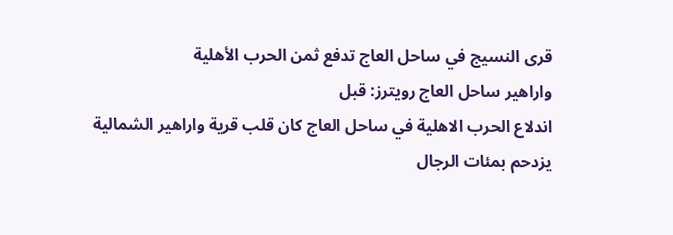قرى النسيج في ساحل العاج تدفع ثمن الحرب الأهلية
واراهير ساحل العاج رويترز: قبل
اندلاع الحرب الاهلية في ساحل العاج كان قلب قرية واراهير الشمالية
يزدحم بمئات الرجال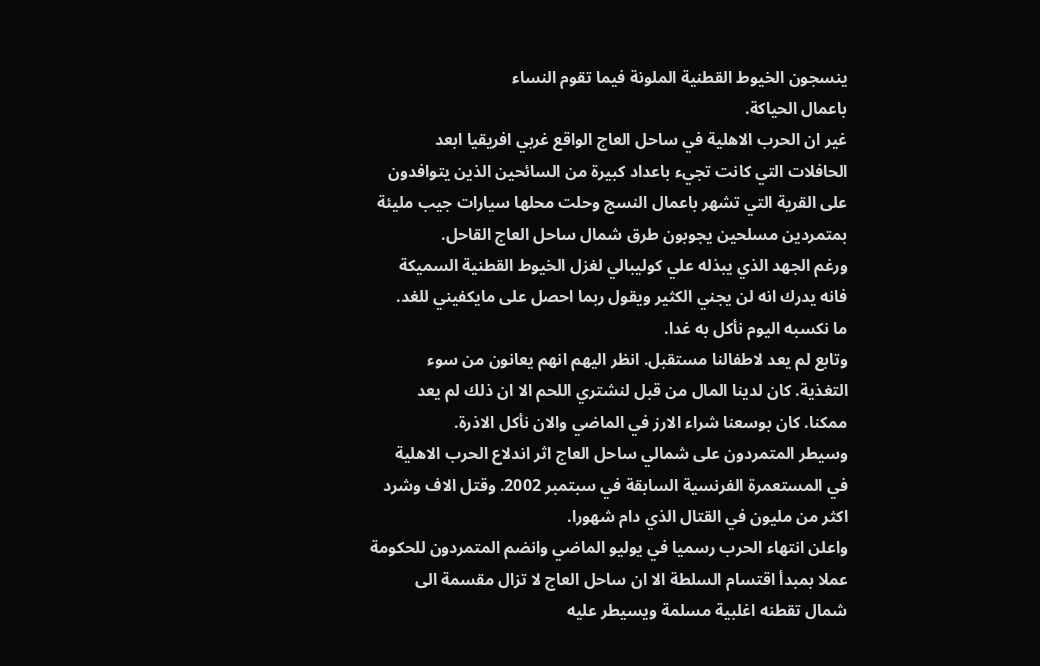ينسجون الخيوط القطنية الملونة فيما تقوم النساء
باعمال الحياكة.
غير ان الحرب الاهلية في ساحل العاج الواقع غربي افريقيا ابعد
الحافلات التي كانت تجيء باعداد كبيرة من السائحين الذين يتوافدون
على القرية التي تشهر باعمال النسج وحلت محلها سيارات جيب مليئة
بمتمردين مسلحين يجوبون طرق شمال ساحل العاج القاحل.
ورغم الجهد الذي يبذله علي كوليبالي لغزل الخيوط القطنية السميكة
فانه يدرك انه لن يجني الكثير ويقول ربما احصل على مايكفيني للغد.
ما نكسبه اليوم نأكل به غدا.
وتابع لم يعد لاطفالنا مستقبل. انظر اليهم انهم يعانون من سوء
التغذية. كان لدينا المال من قبل لنشتري اللحم الا ان ذلك لم يعد
ممكنا. كان بوسعنا شراء الارز في الماضي والان نأكل الاذرة.
وسيطر المتمردون على شمالي ساحل العاج اثر اندلاع الحرب الاهلية
في المستعمرة الفرنسية السابقة في سبتمبر 2002. وقتل الاف وشرد
اكثر من مليون في القتال الذي دام شهورا.
واعلن انتهاء الحرب رسميا في يوليو الماضي وانضم المتمردون للحكومة
عملا بمبدأ اقتسام السلطة الا ان ساحل العاج لا تزال مقسمة الى
شمال تقطنه اغلبية مسلمة ويسيطر عليه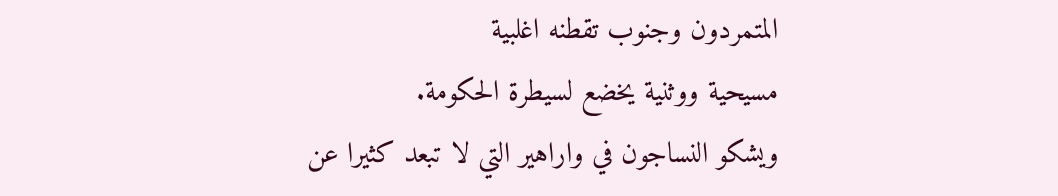المتمردون وجنوب تقطنه اغلبية
مسيحية ووثنية يخضع لسيطرة الحكومة.
ويشكو النساجون في واراهير التي لا تبعد كثيرا عن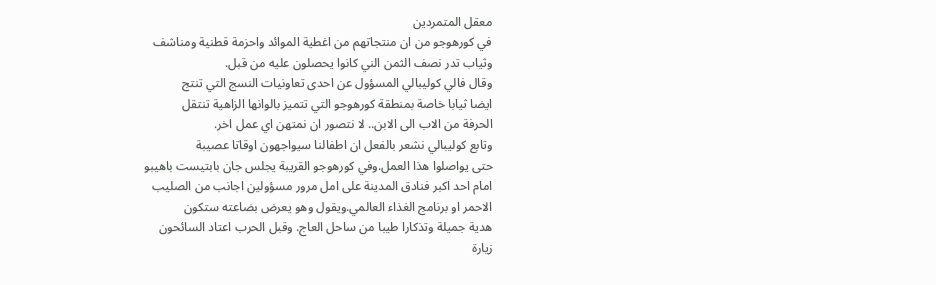معقل المتمردين
في كورهوجو من ان منتجاتهم من اغطية الموائد واحزمة قطنية ومناشف
وثياب تدر نصف الثمن الني كانوا يحصلون عليه من قبل.
وقال فالي كوليبالي المسؤول عن احدى تعاونيات النسج التي تنتج
ايضا ثيابا خاصة بمنطقة كورهوجو التي تتميز بالوانها الزاهية تنتقل
الحرفة من الاب الى الابن.. لا نتصور ان نمتهن اي عمل اخر.
وتابع كوليبالي نشعر بالفعل ان اطفالنا سيواجهون اوقاتا عصيبة
حتى يواصلوا هذا العمل.وفي كورهوجو القريبة يجلس جان بابتيست باهيبو
امام احد اكبر فنادق المدينة على امل مرور مسؤولين اجانب من الصليب
الاحمر او برنامج الغذاء العالمي.ويقول وهو يعرض بضاعته ستكون
هدية جميلة وتذكارا طيبا من ساحل العاج. وقبل الحرب اعتاد السائحون
زيارة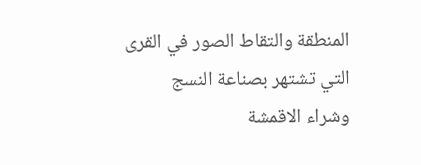المنطقة والتقاط الصور في القرى التي تشتهر بصناعة النسج
وشراء الاقمشة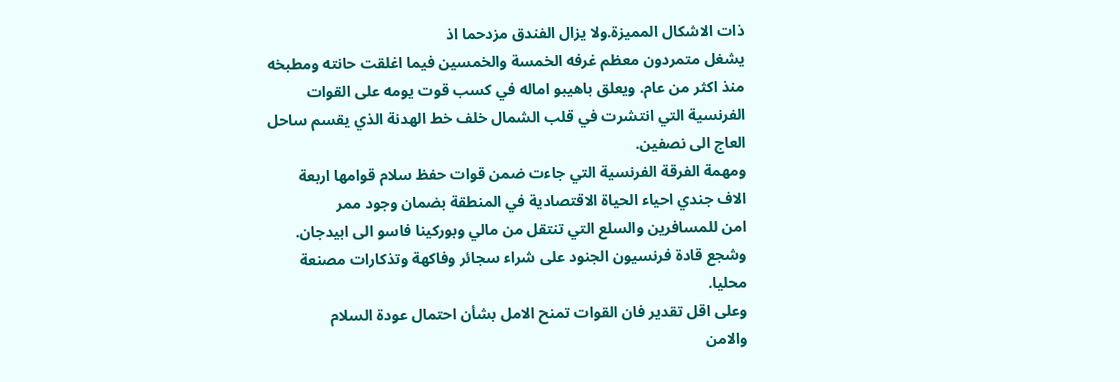ذات الاشكال المميزة.ولا يزال الفندق مزدحما اذ
يشغل متمردون معظم غرفه الخمسة والخمسين فيما اغلقت حانته ومطبخه
منذ اكثر من عام. ويعلق باهيبو اماله في كسب قوت يومه على القوات
الفرنسية التي انتشرت في قلب الشمال خلف خط الهدنة الذي يقسم ساحل
العاج الى نصفين.
ومهمة الفرقة الفرنسية التي جاءت ضمن قوات حفظ سلام قوامها اربعة
الاف جندي احياء الحياة الاقتصادية في المنطقة بضمان وجود ممر
امن للمسافرين والسلع التي تنتقل من مالي وبوركينا فاسو الى ابيدجان.
وشجع قادة فرنسيون الجنود على شراء سجائر وفاكهة وتذكارات مصنعة
محليا.
وعلى اقل تقدير فان القوات تمنح الامل بشأن احتمال عودة السلام
والامن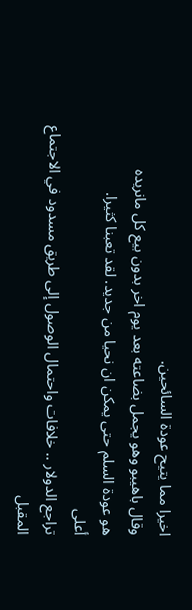اخيرا مما يتيح عودة السائحين.
وقال باهيبو وهو يجمل بضاعته بعد يوم اخر بدون بيع كل مانريده
هو عودة السلم حتى يمكن ان نحيا من جديد. لقد تعبنا كثيرا.
أعلى
تراجع الدولار .. خلافات واحتمال الوصول إلى طريق مسدود في الاجتماع
المقبل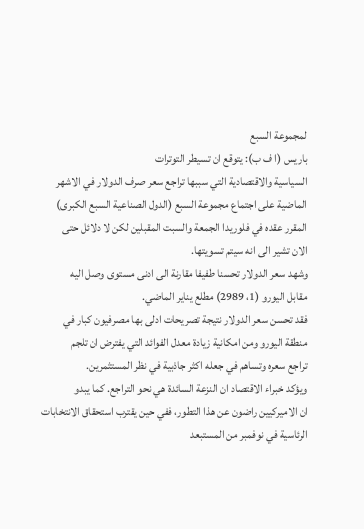لمجموعة السبع
باريس (ا ف ب): يتوقع ان تسيطر التوترات
السياسية والاقتصادية التي سببها تراجع سعر صرف الدولار في الاشهر
الماضية على اجتماع مجموعة السبع (الدول الصناعية السبع الكبرى)
المقرر عقده في فلوريدا الجمعة والسبت المقبلين لكن لا دلائل حتى
الان تشير الى انه سيتم تسويتها.
وشهد سعر الدولار تحسنا طفيفا مقارنة الى ادنى مستوى وصل اليه
مقابل اليورو (1، 2989) مطلع يناير الماضي.
فقد تحسن سعر الدولار نتيجة تصريحات ادلى بها مصرفيون كبار في
منطقة اليورو ومن امكانية زيادة معدل الفوائد التي يفترض ان تلجم
تراجع سعره وتساهم في جعله اكثر جاذبية في نظر المستثمرين.
ويؤكد خبراء الاقتصاد ان النزعة السائدة هي نحو التراجع. كما يبدو
ان الاميركيين راضون عن هذا التطور، ففي حين يقترب استحقاق الانتخابات
الرئاسية في نوفمبر من المستبعد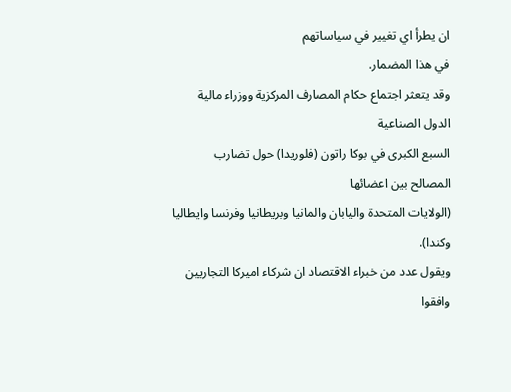ان يطرأ اي تغيير في سياساتهم
في هذا المضمار.
وقد يتعثر اجتماع حكام المصارف المركزية ووزراء مالية الدول الصناعية
السبع الكبرى في بوكا راتون (فلوريدا) حول تضارب المصالح بين اعضائها
(الولايات المتحدة واليابان والمانيا وبريطانيا وفرنسا وايطاليا
وكندا).
ويقول عدد من خبراء الاقتصاد ان شركاء اميركا التجاريين وافقوا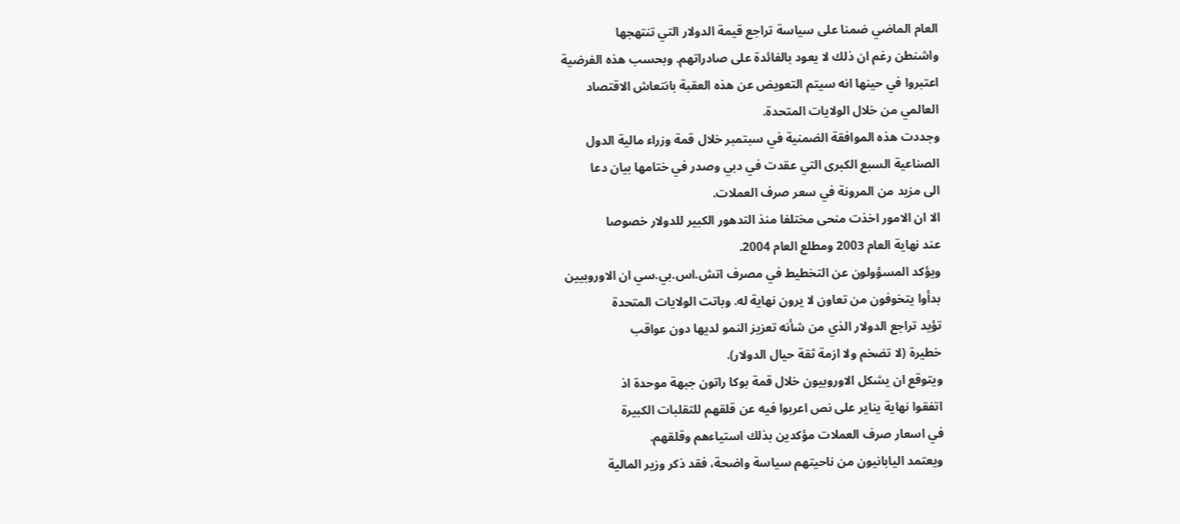العام الماضي ضمنا على سياسة تراجع قيمة الدولار التي تنتهجها
واشنطن رغم ان ذلك لا يعود بالفائدة على صادراتهم. وبحسب هذه الفرضية
اعتبروا في حينها انه سيتم التعويض عن هذه العقبة بانتعاش الاقتصاد
العالمي من خلال الولايات المتحدة.
وجددت هذه الموافقة الضمنية في سبتمبر خلال قمة وزراء مالية الدول
الصناعية السبع الكبرى التي عقدت في دبي وصدر في ختامها بيان دعا
الى مزيد من المرونة في سعر صرف العملات.
الا ان الامور اخذت منحى مختلفا منذ التدهور الكبير للدولار خصوصا
عند نهاية العام 2003 ومطلع العام 2004.
ويؤكد المسؤولون عن التخطيط في مصرف اتش.اس.بي.سي ان الاوروبيين
بدأوا يتخوفون من تعاون لا يرون نهاية له. وباتت الولايات المتحدة
تؤيد تراجع الدولار الذي من شأنه تعزيز النمو لديها دون عواقب
خطيرة (لا تضخم ولا ازمة ثقة حيال الدولار).
ويتوقع ان يشكل الاوروبيون خلال قمة بوكا راتون جبهة موحدة اذ
اتفقوا نهاية يناير على نص اعربوا فيه عن قلقهم للتقلبات الكبيرة
في اسعار صرف العملات مؤكدين بذلك استياءهم وقلقهم.
ويعتمد اليابانيون من ناحيتهم سياسة واضحة، فقد ذكر وزير المالية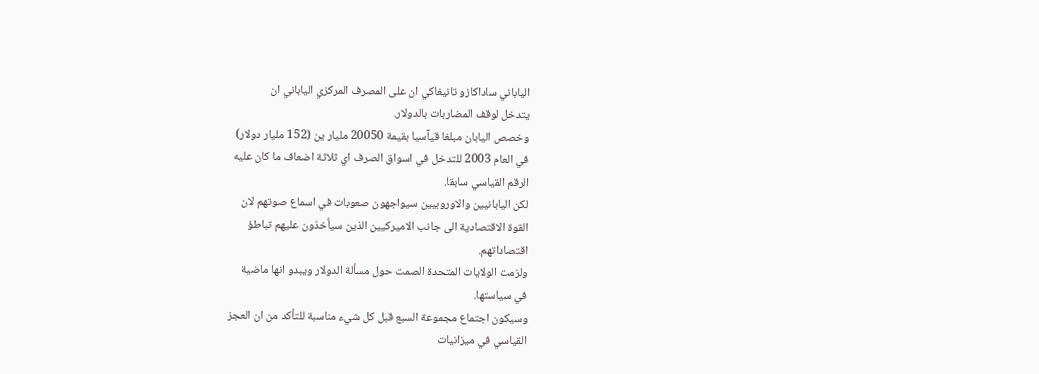الياباني ساداكازو تانيغاكي ان على المصرف المركزي الياباني ان
يتدخل لوقف المضاربات بالدولار.
وخصص اليابان مبلغا قيآسيا بقيمة 20050 مليار ين (152 مليار دولار)
في العام 2003 للتدخل في اسواق الصرف اي ثلاثة اضعاف ما كان عليه
الرقم القياسي سابقا.
لكن اليابانيين والاوروبيين سيواجهون صعوبات في اسماع صوتهم لان
القوة الاقتصادية الى جانب الاميركيين الذين سيأخذون عليهم تباطؤ
اقتصاداتهم.
ولزمت الولايات المتحدة الصمت حول مسألة الدولار ويبدو انها ماضية
في سياستها.
وسيكون اجتماع مجموعة السبع قبل كل شيء مناسبة للتأكد من ان العجز
القياسي في ميزانيات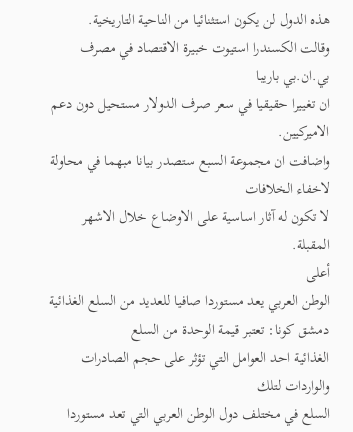هذه الدول لن يكون استثنائيا من الناحية التاريخية.
وقالت الكسندرا استيوت خبيرة الاقتصاد في مصرف بي.ان.بي باريبا
ان تغييرا حقيقيا في سعر صرف الدولار مستحيل دون دعم الاميركيين.
واضافت ان مجموعة السبع ستصدر بيانا مبهما في محاولة لاخفاء الخلافات
لا تكون له آثار اساسية على الاوضاع خلال الاشهر المقبلة.
أعلى
الوطن العربي يعد مستوردا صافيا للعديد من السلع الغذائية
دمشق كونا: تعتبر قيمة الوحدة من السلع
الغذائية احد العوامل التي تؤثر على حجم الصادرات والواردات لتلك
السلع في مختلف دول الوطن العربي التي تعد مستوردا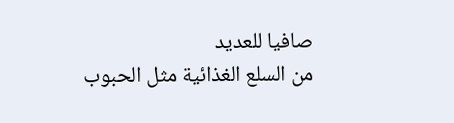صافيا للعديد
من السلع الغذائية مثل الحبوب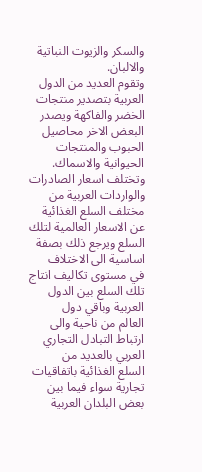والسكر والزيوت النباتية والالبان.
وتقوم العديد من الدول العربية بتصدير منتجات الخضر والفاكهة ويصدر
البعض الاخر محاصيل الحبوب والمنتجات الحيوانية والاسماك.
وتختلف اسعار الصادرات والواردات العربية من مختلف السلع الغذائية
عن الاسعار العالمية لتلك السلع ويرجع ذلك بصفة اساسية الى الاختلاف
في مستوى تكاليف انتاج تلك السلع بين الدول العربية وباقي دول
العالم من ناحية والى ارتباط التبادل التجاري العربي بالعديد من
السلع الغذائية باتفاقيات تجارية سواء فيما بين بعض البلدان العربية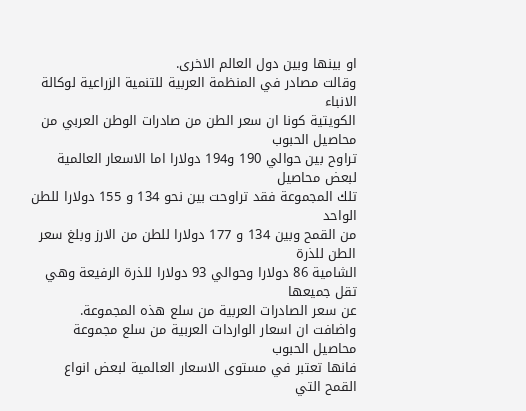او بينها وبين دول العالم الاخرى.
وقالت مصادر في المنظمة العربية للتنمية الزراعية لوكالة الانباء
الكويتية كونا ان سعر الطن من صادرات الوطن العربي من محاصيل الحبوب
تراوح بين حوالي 190 و194 دولارا اما الاسعار العالمية لبعض محاصيل
تلك المجموعة فقد تراوحت بين نحو 134 و 155 دولارا للطن الواحد
من القمح وبين 134 و 177 دولارا للطن من الارز وبلغ سعر الطن للذرة
الشامية 86 دولارا وحوالي 93 دولارا للذرة الرفيعة وهي تقل جميعها
عن سعر الصادرات العربية من سلع هذه المجموعة.
واضافت ان اسعار الواردات العربية من سلع مجموعة محاصيل الحبوب
فانها تعتبر في مستوى الاسعار العالمية لبعض انواع القمح التي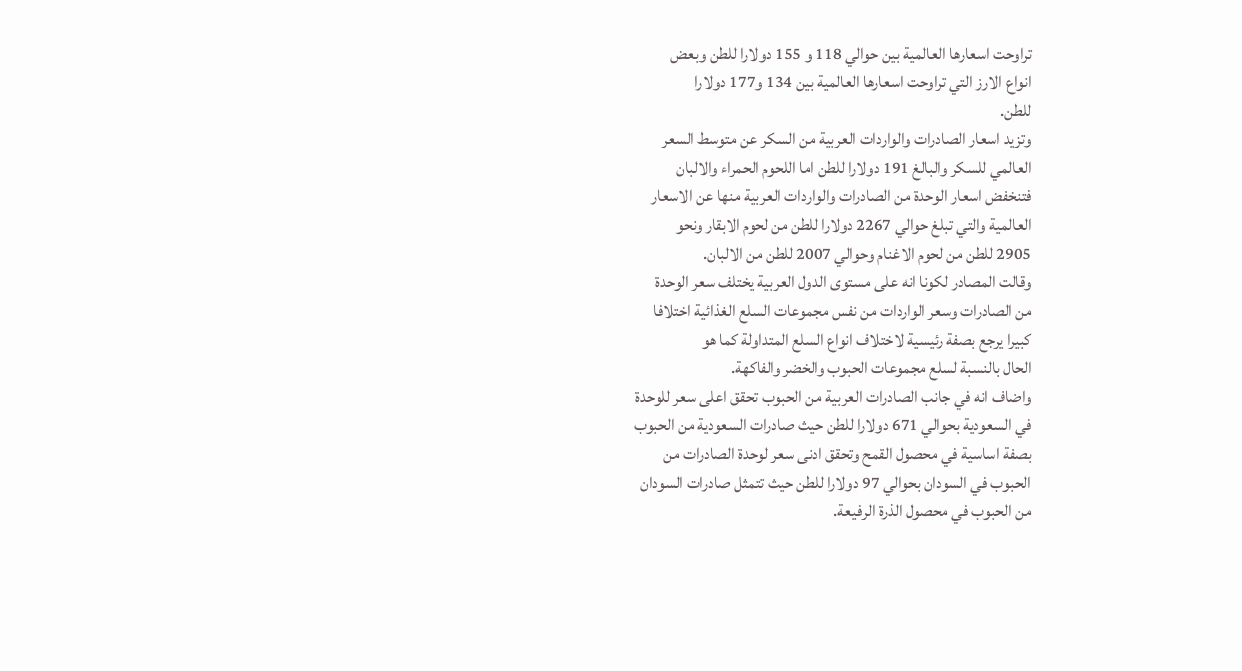تراوحت اسعارها العالمية بين حوالي 118 و 155 دولارا للطن وبعض
انواع الارز التي تراوحت اسعارها العالمية بين 134 و177 دولارا
للطن.
وتزيد اسعار الصادرات والواردات العربية من السكر عن متوسط السعر
العالمي للسكر والبالغ 191 دولارا للطن اما اللحوم الحمراء والالبان
فتنخفض اسعار الوحدة من الصادرات والواردات العربية منها عن الاسعار
العالمية والتي تبلغ حوالي 2267 دولارا للطن من لحوم الابقار ونحو
2905 للطن من لحوم الاغنام وحوالي 2007 للطن من الالبان.
وقالت المصادر لكونا انه على مستوى الدول العربية يختلف سعر الوحدة
من الصادرات وسعر الواردات من نفس مجموعات السلع الغذائية اختلافا
كبيرا يرجع بصفة رئيسية لاختلاف انواع السلع المتداولة كما هو
الحال بالنسبة لسلع مجموعات الحبوب والخضر والفاكهة.
واضاف انه في جانب الصادرات العربية من الحبوب تحقق اعلى سعر للوحدة
في السعودية بحوالي 671 دولارا للطن حيث صادرات السعودية من الحبوب
بصفة اساسية في محصول القمح وتحقق ادنى سعر لوحدة الصادرات من
الحبوب في السودان بحوالي 97 دولارا للطن حيث تتمثل صادرات السودان
من الحبوب في محصول الذرة الرفيعة.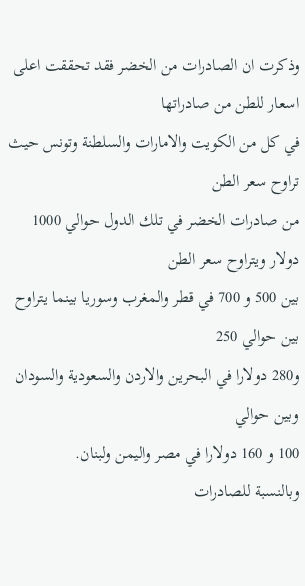وذكرت ان الصادرات من الخضر فقد تحققت اعلى اسعار للطن من صادراتها
في كل من الكويت والامارات والسلطنة وتونس حيث تراوح سعر الطن
من صادرات الخضر في تلك الدول حوالي 1000 دولار ويتراوح سعر الطن
بين 500 و 700 في قطر والمغرب وسوريا بينما يتراوح بين حوالي 250
و280 دولارا في البحرين والاردن والسعودية والسودان وبين حوالي
100 و 160 دولارا في مصر واليمن ولبنان.
وبالنسبة للصادرات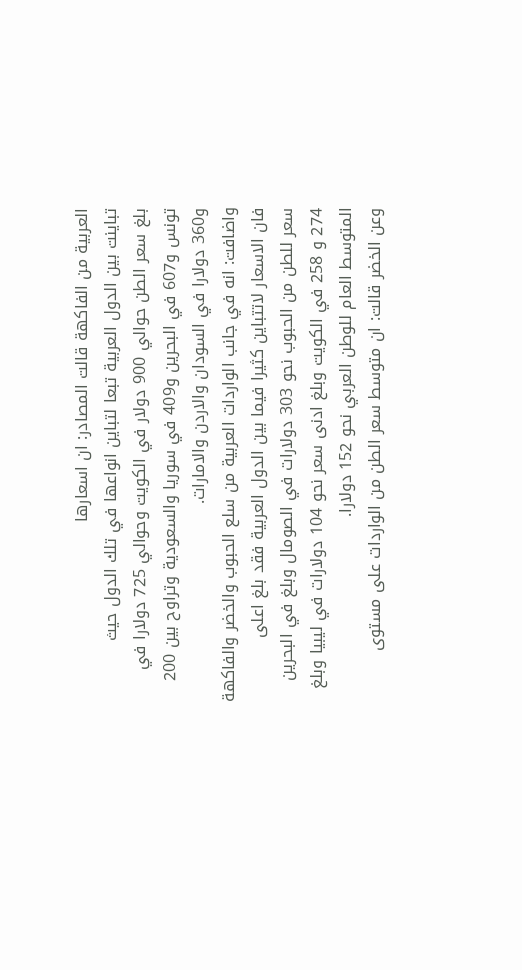العربية من الفاكهة قالت المصادر: ان اسعارها
تباينت بين الدول العربية تبعا لتباين انواعها في تلك الدول حيث
بلغ سعر الطن حوالي 900 دولار في الكويت وحوالي 725 دولارا في
تونس و607 في البحرين و409 في سوريا والسعودية وتراوح بين 200
و360 دولارا في السودان والاردن والامارات.
واضافت: انه في جانب الواردات العربية من سلع الحبوب والخضر والفاكهة
فان الاسعار لاتتباين كثيرا فيما بين الدول العربية فقد بلغ اعلى
سعر للطن من الحبوب نحو 303 دولارات في الصومال وبلغ في البحرين
274 و 258 في الكويت وبلغ ادنى سعر نحو 104 دولارات في ليبيا وبلغ
المتوسط العام للوطن العربي نحو 152 دولارا.
وعن الخضر قالت: ان متوسط سعر الطن من الواردات على مستوى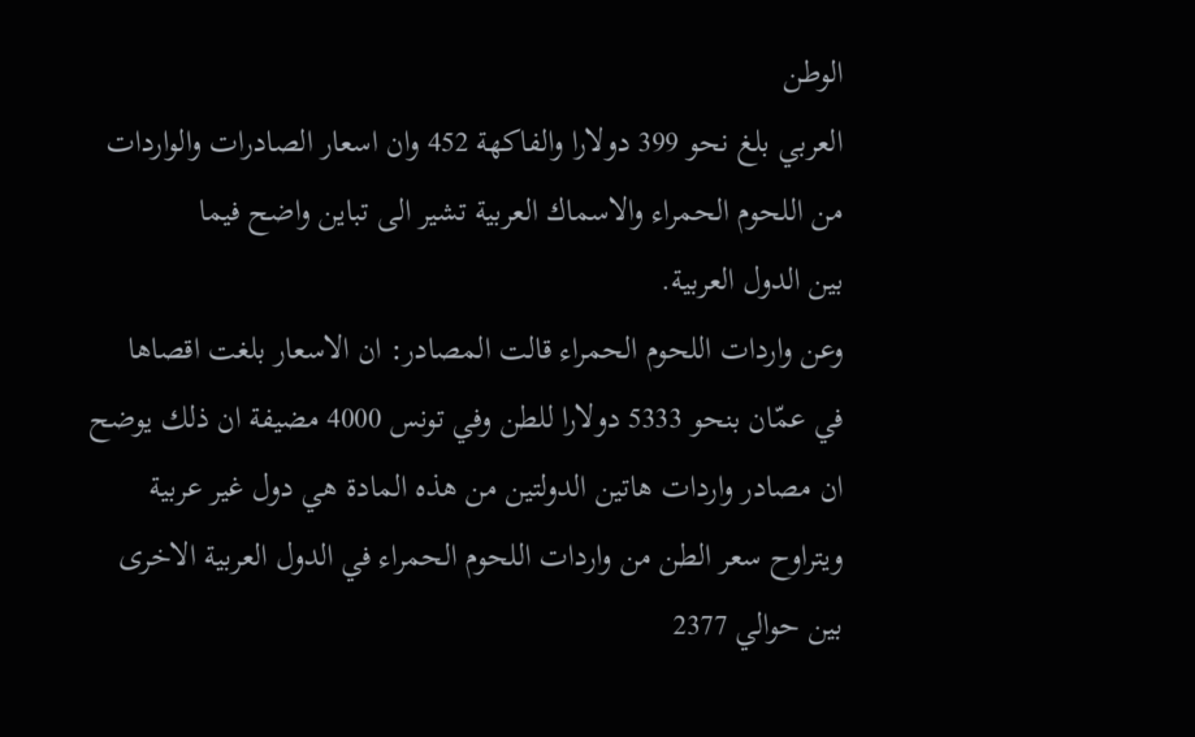الوطن
العربي بلغ نحو 399 دولارا والفاكهة 452 وان اسعار الصادرات والواردات
من اللحوم الحمراء والاسماك العربية تشير الى تباين واضح فيما
بين الدول العربية.
وعن واردات اللحوم الحمراء قالت المصادر: ان الاسعار بلغت اقصاها
في عمّان بنحو 5333 دولارا للطن وفي تونس 4000 مضيفة ان ذلك يوضح
ان مصادر واردات هاتين الدولتين من هذه المادة هي دول غير عربية
ويتراوح سعر الطن من واردات اللحوم الحمراء في الدول العربية الاخرى
بين حوالي 2377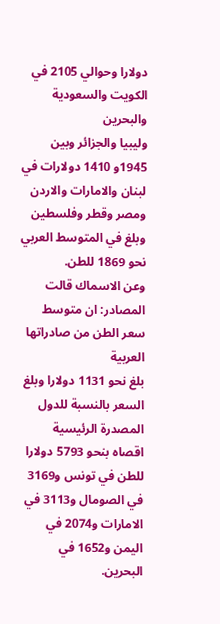دولارا وحوالي 2105 في الكويت والسعودية والبحرين
وليبيا والجزائر وبين 1945و 1410 دولارات في لبنان والامارات والاردن
ومصر وقطر وفلسطين وبلغ في المتوسط العربي نحو 1869 للطن.
وعن الاسماك قالت المصادر: ان متوسط سعر الطن من صادراتها العربية
بلغ نحو 1131 دولارا وبلغ السعر بالنسبة للدول المصدرة الرئيسية
اقصاه بنحو 5793 دولارا للطن في تونس و3169 في الصومال و3113 في
الامارات و2074 في اليمن و1652 في البحرين.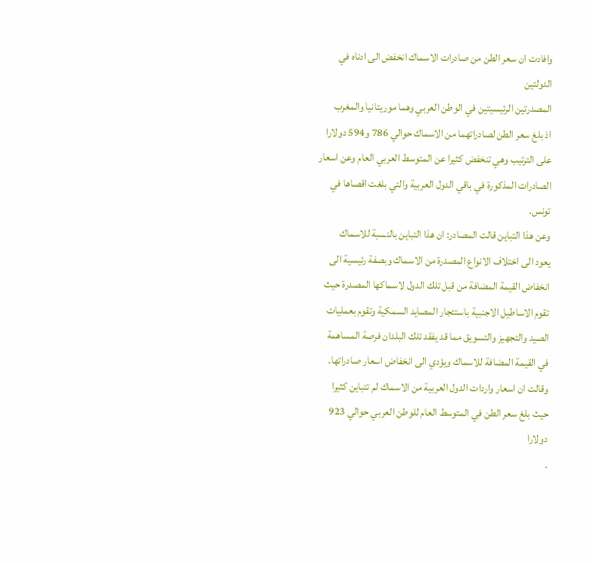وافادت ان سعر الطن من صادرات الاسماك انخفض الى ادناه في الدولتين
المصدرتين الرئيسيتين في الوطن العربي وهما موريتانيا والمغرب
اذ بلغ سعر الطن لصادراتهما من الاسماك حوالي 786 و594 دولارا
على الترتيب وهي تنخفض كثيرا عن المتوسط العربي العام وعن اسعار
الصادرات المذكورة في باقي الدول العربية والتي بلغت اقصاها في
تونس.
وعن هذا التباين قالت المصادر: ان هذا التباين بالنسبة للاسماك
يعود الى اختلاف الانواع المصدرة من الاسماك وبصفة رئيسية الى
انخفاض القيمة المضافة من قبل تلك الدول لاسماكها المصدرة حيث
تقوم الاساطيل الاجنبية باستئجار المصايد السمكية وتقوم بعمليات
الصيد والتجهيز والتسويق مما قد يفقد تلك البلدان فرصة المساهمة
في القيمة المضافة للاسماك ويؤدي الى انخفاض اسعار صادراتها.
وقالت ان اسعار واردات الدول العربية من الاسماك لم تتباين كثيرا
حيث بلغ سعر الطن في المتوسط العام للوطن العربي حوالي 923 دولارا
.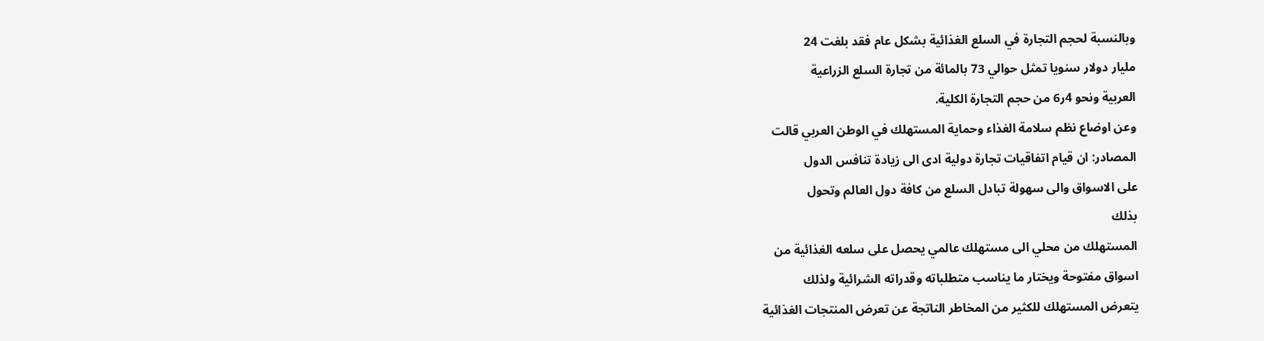وبالنسبة لحجم التجارة في السلع الغذائية بشكل عام فقد بلغت 24
مليار دولار سنويا تمثل حوالي 73 بالمائة من تجارة السلع الزراعية
العربية ونحو 4ر6 من حجم التجارة الكلية.
وعن اوضاع نظم سلامة الغذاء وحماية المستهلك في الوطن العربي قالت
المصادر: ان قيام اتفاقيات تجارة دولية ادى الى زيادة تنافس الدول
على الاسواق والى سهولة تبادل السلع من كافة دول العالم وتحول
بذلك
المستهلك من محلي الى مستهلك عالمي يحصل على سلعه الغذائية من
اسواق مفتوحة ويختار ما يناسب متطلباته وقدراته الشرائية ولذلك
يتعرض المستهلك للكثير من المخاطر الناتجة عن تعرض المنتجات الغذائية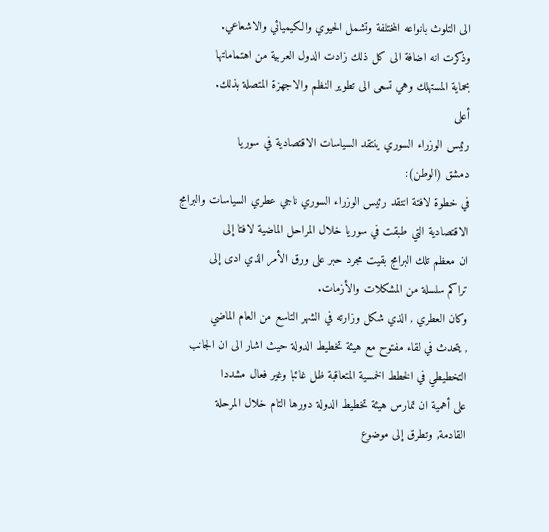الى التلوث بانواعه المختلفة وتشمل الحيوي والكيميائي والاشعاعي.
وذكرت انه اضافة الى كل ذلك زادت الدول العربية من اهتماماتها
بحماية المستهلك وهي تسعى الى تطوير النظم والاجهزة المتصلة بذلك.
أعلى
رئيس الوزراء السوري ينتقد السياسات الاقتصادية في سوريا
دمشق (الوطن):
في خطوة لافتة انتقد رئيس الوزراء السوري ناجي عطري السياسات والبرامج
الاقتصادية التي طبقت في سوريا خلال المراحل الماضية لافتا إلى
ان معظم تلك البرامج بقيت مجرد حبر على ورق الأمر الذي ادى إلى
تراكم سلسلة من المشكلات والأزمات.
وكان العطري , الذي شكل وزارته في الشهر التاسع من العام الماضي
, يتحدث في لقاء مفتوح مع هيئة تخطيط الدولة حيث اشار الى ان الجانب
التخطيطي في الخطط الخمسية المتعاقبة ظل غائبا وغير فعال مشددا
على أهمية ان تمارس هيئة تخطيط الدولة دورها التام خلال المرحلة
القادمة‚ وتطرق إلى موضوع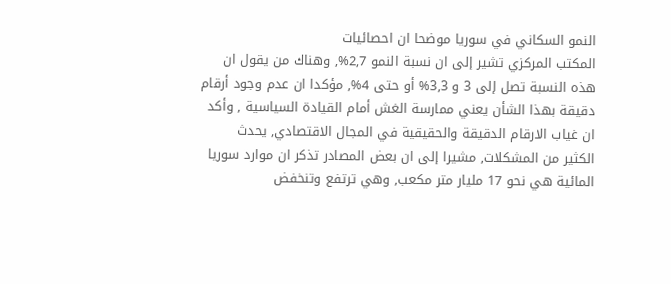النمو السكاني في سوريا موضحا ان احصائيات
المكتب المركزي تشير إلى ان نسبة النمو 7‚2%‚ وهناك من يقول ان
هذه النسبة تصل إلى 3 و 3‚3% أو حتى 4%‚ مؤكدا ان عدم وجود أرقام
دقيقة بهذا الشأن يعني ممارسة الغش أمام القيادة السياسية ‚ وأكد
ان غياب الارقام الدقيقة والحقيقية في المجال الاقتصادي‚ يحدث
الكثير من المشكلات‚ مشيرا إلى ان بعض المصادر تذكر ان موارد سوريا
المائية هي نحو 17 مليار متر مكعب‚ وهي ترتفع وتنخفض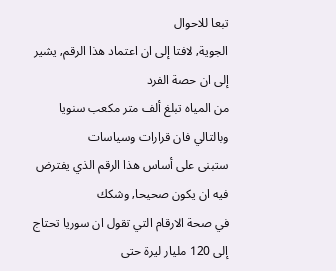تبعا للاحوال
الجوية‚ لافتا إلى ان اعتماد هذا الرقم‚ يشير إلى ان حصة الفرد
من المياه تبلغ ألف متر مكعب سنويا وبالتالي فان قرارات وسياسات
ستبنى على أساس هذا الرقم الذي يفترض فيه ان يكون صحيحا‚ وشكك
في صحة الارقام التي تقول ان سوريا تحتاج إلى 120 مليار ليرة حتى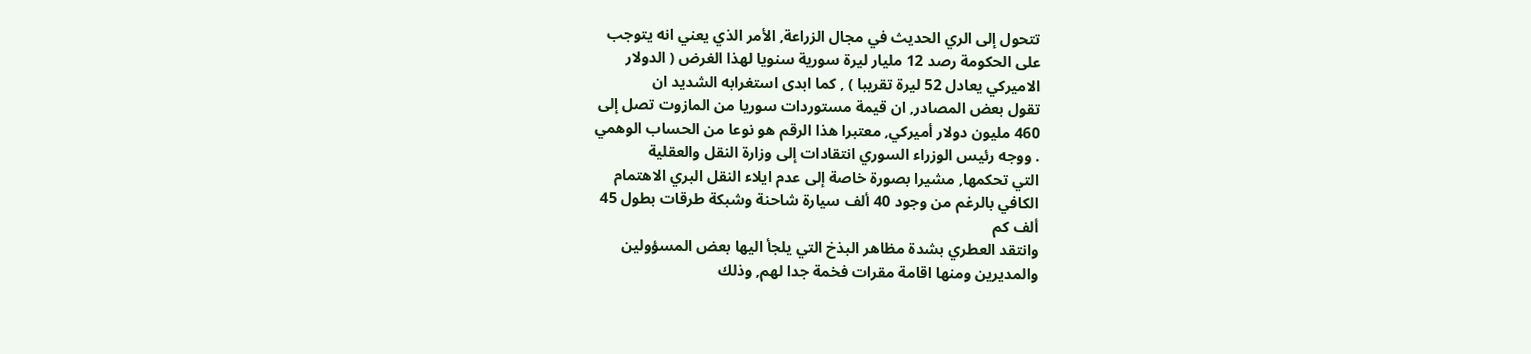تتحول إلى الري الحديث في مجال الزراعة‚ الأمر الذي يعني انه يتوجب
على الحكومة رصد 12 مليار ليرة سورية سنويا لهذا الغرض ( الدولار
الاميركي يعادل 52 ليرة تقريبا ) ‚ كما ابدى استغرابه الشديد ان
تقول بعض المصادر‚ ان قيمة مستوردات سوريا من المازوت تصل إلى
460 مليون دولار أميركي‚ معتبرا هذا الرقم هو نوعا من الحساب الوهمي
. ووجه رئيس الوزراء السوري انتقادات إلى وزارة النقل والعقلية
التي تحكمها‚ مشيرا بصورة خاصة إلى عدم ايلاء النقل البري الاهتمام
الكافي بالرغم من وجود 40 ألف سيارة شاحنة وشبكة طرقات بطول 45
ألف كم
وانتقد العطري بشدة مظاهر البذخ التي يلجأ اليها بعض المسؤولين
والمديرين ومنها اقامة مقرات فخمة جدا لهم‚ وذلك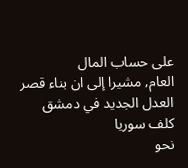على حساب المال
العام‚ مشيرا إلى ان بناء قصر العدل الجديد في دمشق كلف سوريا
نحو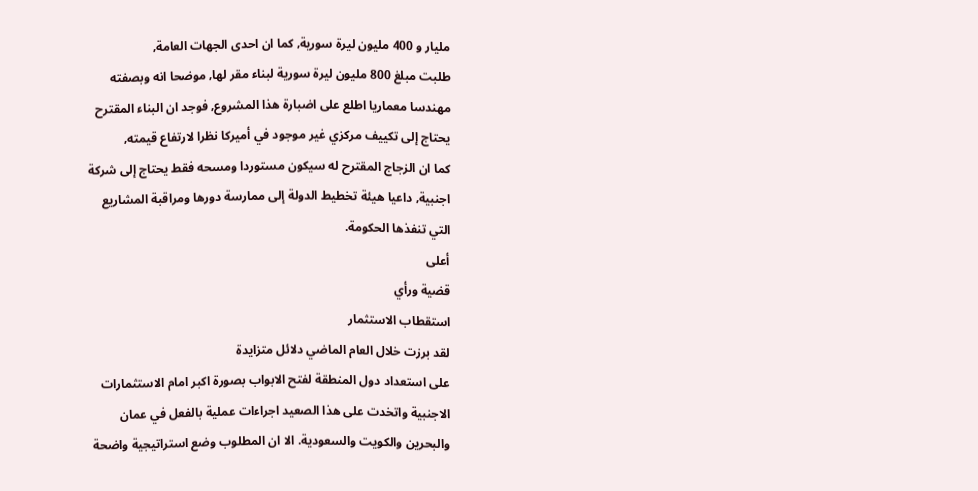مليار و 400 مليون ليرة سورية‚ كما ان احدى الجهات العامة‚
طلبت مبلغ 800 مليون ليرة سورية لبناء مقر لها‚ موضحا انه وبصفته
مهندسا معماريا اطلع على اضبارة هذا المشروع‚ فوجد ان البناء المقترح
يحتاج إلى تكييف مركزي غير موجود في أميركا نظرا لارتفاع قيمته‚
كما ان الزجاج المقترح له سيكون مستوردا ومسحه فقط يحتاج إلى شركة
اجنبية‚ داعيا هيئة تخطيط الدولة إلى ممارسة دورها ومراقبة المشاريع
التي تنفذها الحكومة.
أعلى
قضية ورأي
استقطاب الاستثمار
لقد برزت خلال العام الماضي دلائل متزايدة
على استعداد دول المنطقة لفتح الابواب بصورة اكبر امام الاستثمارات
الاجنبية واتخدت على هذا الصعيد اجراءات عملية بالفعل في عمان
والبحرين والكويت والسعودية. الا ان المطلوب وضع استراتيجية واضحة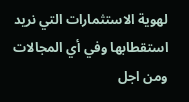لهوية الاستثمارات التي نريد استقطابها وفي أي المجالات ومن اجل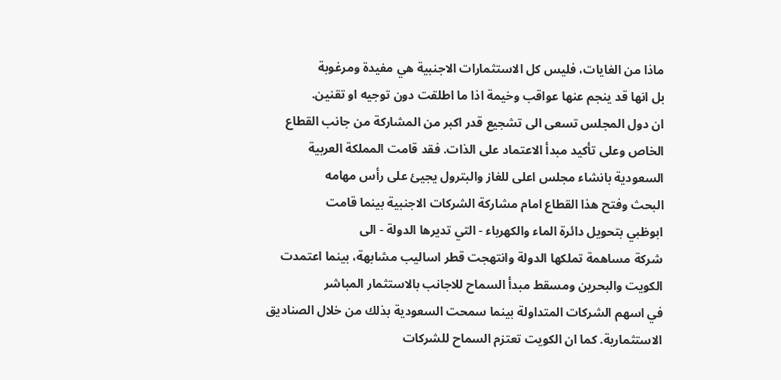ماذا من الغايات، فليس كل الاستثمارات الاجنبية هي مفيدة ومرغوبة
بل انها قد ينجم عنها عواقب وخيمة اذا ما اطلقت دون توجيه او تقنين.
ان دول المجلس تسعى الى تشجيع قدر اكبر من المشاركة من جانب القطاع
الخاص وعلى تأكيد مبدأ الاعتماد على الذات. فقد قامت المملكة العربية
السعودية بانشاء مجلس اعلى للغاز والبترول يجيئ على رأس مهامه
البحث وفتح هذا القطاع امام مشاركة الشركات الاجنبية بينما قامت
ابوظبي بتحويل دائرة الماء والكهرباء - التي تديرها الدولة - الى
شركة مساهمة تملكها الدولة وانتهجت قطر اساليب مشابهة، بينما اعتمدت
الكويت والبحرين ومسقط مبدأ السماح للاجانب بالاستثمار المباشر
في اسهم الشركات المتداولة بينما سمحت السعودية بذلك من خلال الصناديق
الاستثمارية. كما ان الكويت تعتزم السماح للشركات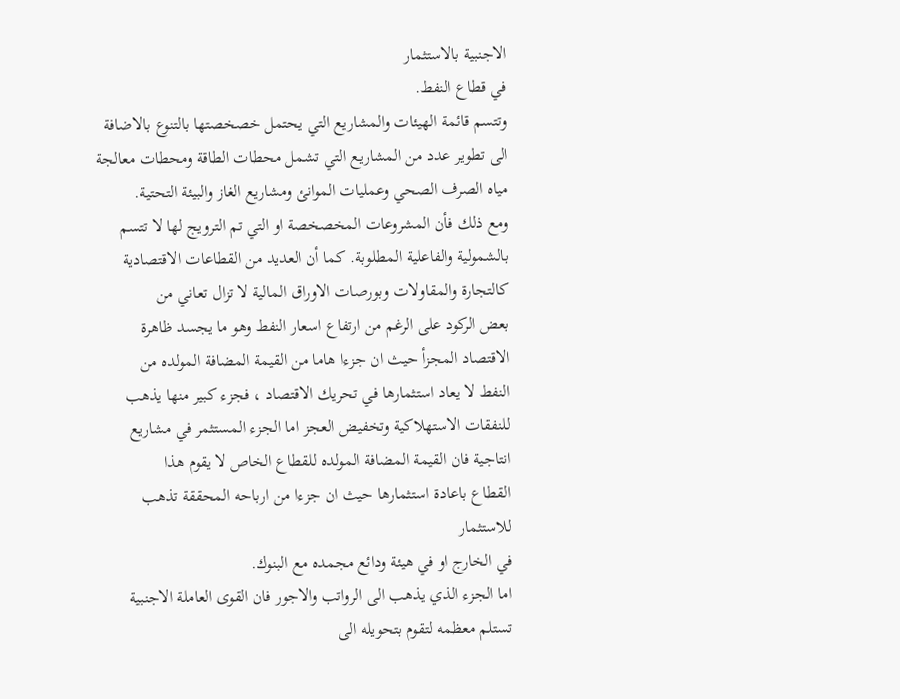الاجنبية بالاستثمار
في قطاع النفط.
وتتسم قائمة الهيئات والمشاريع التي يحتمل خصخصتها بالتنوع بالاضافة
الى تطوير عدد من المشاريع التي تشمل محطات الطاقة ومحطات معالجة
مياه الصرف الصحي وعمليات الموانئ ومشاريع الغاز والبيئة التحتية.
ومع ذلك فأن المشروعات المخصخصة او التي تم الترويج لها لا تتسم
بالشمولية والفاعلية المطلوبة. كما أن العديد من القطاعات الاقتصادية
كالتجارة والمقاولات وبورصات الاوراق المالية لا تزال تعاني من
بعض الركود على الرغم من ارتفاع اسعار النفط وهو ما يجسد ظاهرة
الاقتصاد المجزأ حيث ان جزءا هاما من القيمة المضافة المولده من
النفط لا يعاد استثمارها في تحريك الاقتصاد ، فجزء كبير منها يذهب
للنفقات الاستهلاكية وتخفيض العجز اما الجزء المستثمر في مشاريع
انتاجية فان القيمة المضافة المولده للقطاع الخاص لا يقوم هذا
القطاع باعادة استثمارها حيث ان جزءا من ارباحه المحققة تذهب للاستثمار
في الخارج او في هيئة ودائع مجمده مع البنوك.
اما الجزء الذي يذهب الى الرواتب والاجور فان القوى العاملة الاجنبية
تستلم معظمه لتقوم بتحويله الى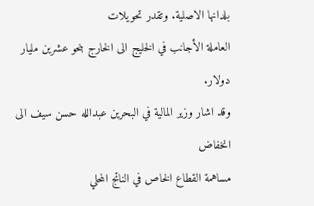بلدانها الاصلية. وتقدر تحويلات
العاملة الأجانب في الخليج الى الخارج بنحو عشرين مليار دولار.
وقد اشار وزير المالية في البحرين عبدالله حسن سيف الى انخفاض
مساهمة القطاع الخاص في الناتج المحلي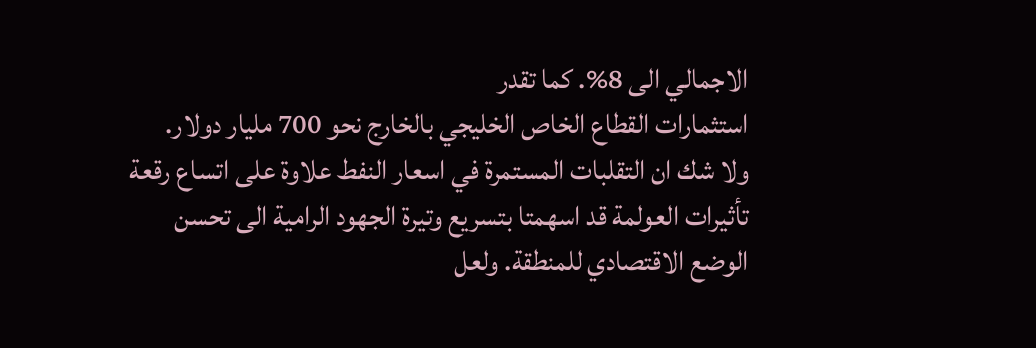الاجمالي الى 8%. كما تقدر
استثمارات القطاع الخاص الخليجي بالخارج نحو 700 مليار دولار.
ولا شك ان التقلبات المستمرة في اسعار النفط علاوة على اتساع رقعة
تأثيرات العولمة قد اسهمتا بتسريع وتيرة الجهود الرامية الى تحسن
الوضع الاقتصادي للمنطقة. ولعل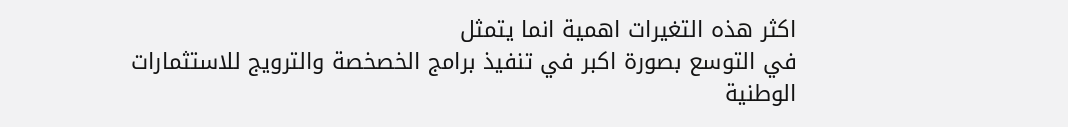اكثر هذه التغيرات اهمية انما يتمثل
في التوسع بصورة اكبر في تنفيذ برامج الخصخصة والترويج للاستثمارات
الوطنية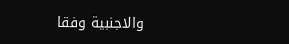والاجنبية وفقا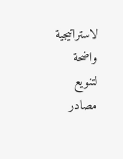لاستراتيجية واضحة لتنويع مصادر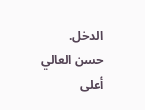الدخل.
حسن العالي
أعلى